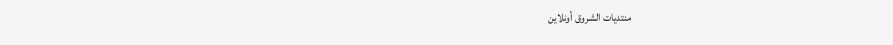منتديات الشروق أونلاين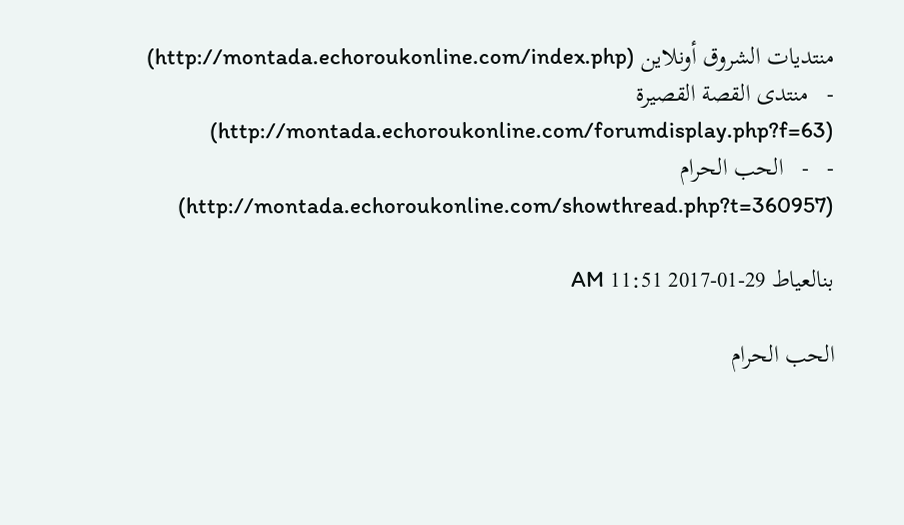منتديات الشروق أونلاين (http://montada.echoroukonline.com/index.php)
-   منتدى القصة القصيرة (http://montada.echoroukonline.com/forumdisplay.php?f=63)
-   -   الحب الحرام (http://montada.echoroukonline.com/showthread.php?t=360957)

بنالعياط 29-01-2017 11:51 AM

الحب الحرام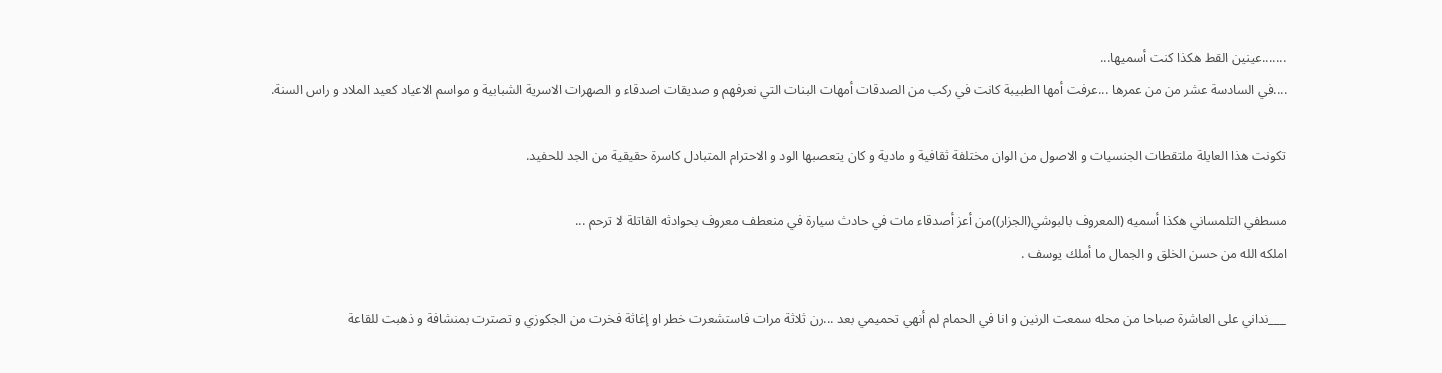.......عينين القط هكذا كنت أسميها...
....في السادسة عشر من من عمرها ...عرفت أمها الطبيبة كانت في ركب من الصدقات أمهات البنات التي نعرفهم و صديقات اصدقاء و الصهرات الاسرية الشبابية و مواسم الاعياد كعيد الملاد و راس السنة.

تكونت هذا العايلة ملتقطات الجنسيات و الاصول من الوان مختلفة ثقافية و مادية و كان يتعصبها الود و الاحترام المتبادل كاسرة حقيقية من الجد للحفيد.

مسطفي التلمساني هكذا أسميه (المعروف بالبوشي(الجزار))من أعز أصدقاء مات في حادث سيارة في منعطف معروف بحوادثه القاتلة لا ترحم ...
املكه الله من حسن الخلق و الجمال ما أملك يوسف .

___نداني على العاشرة صباحا من محله سمعت الرنين و انا في الحمام لم أنهي تحميمي بعد ...رن ثلاثة مرات فاستشعرت خطر او إغاثة فخرت من الجكوزي و تصترت بمنشافة و ذهبت للقاعة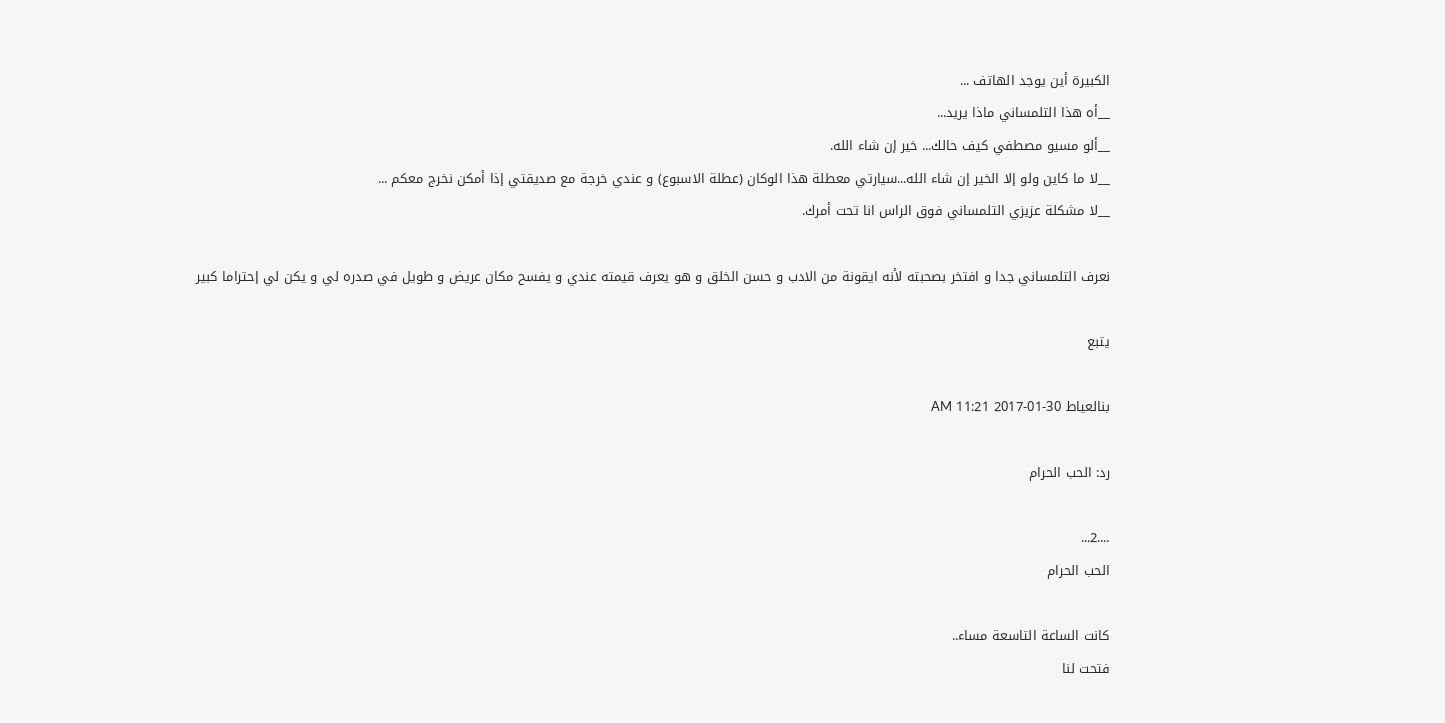الكبيرة أين يوجد الهاتف ...
__أه هذا التلمساني ماذا يريد...
__ألو مسيو مصطفي كيف حالك... خير إن شاء الله.
__لا ما كاين ولو إلا الخير إن شاء الله...سيارتي معطلة هذا الوكان (عطلة الاسبوع) و عندي خرجة مع صديقتي إذا أمكن نخرج معكم ...
__لا مشكلة عزيزي التلمساني فوق الراس انا تحت أمرك.

نعرف التلمساني جدا و افتخر بصحبته لأنه ايقونة من الادب و حسن الخلق و هو يعرف قيمته عندي و يفسح مكان عريض و طويل في صدره لي و يكن لي إحتراما كبير

يتبع

بنالعياط 30-01-2017 11:21 AM

رد: الحب الحرام

....2...
الحب الحرام

كانت الساعة التاسعة مساء..
فتحت لنا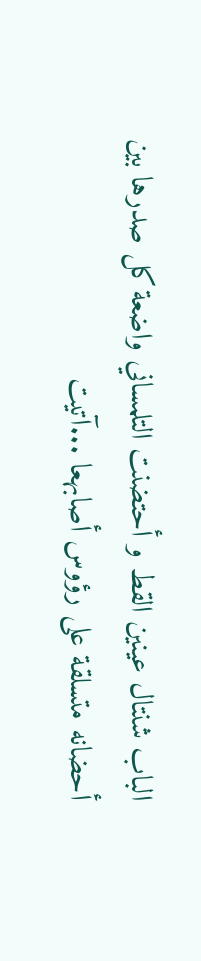الباب شنتال عينين القط و أحتضنت التلمساني واضعة كل صدرها بين أحضانه متسلقة على رؤوس أصابهعا ...آتيت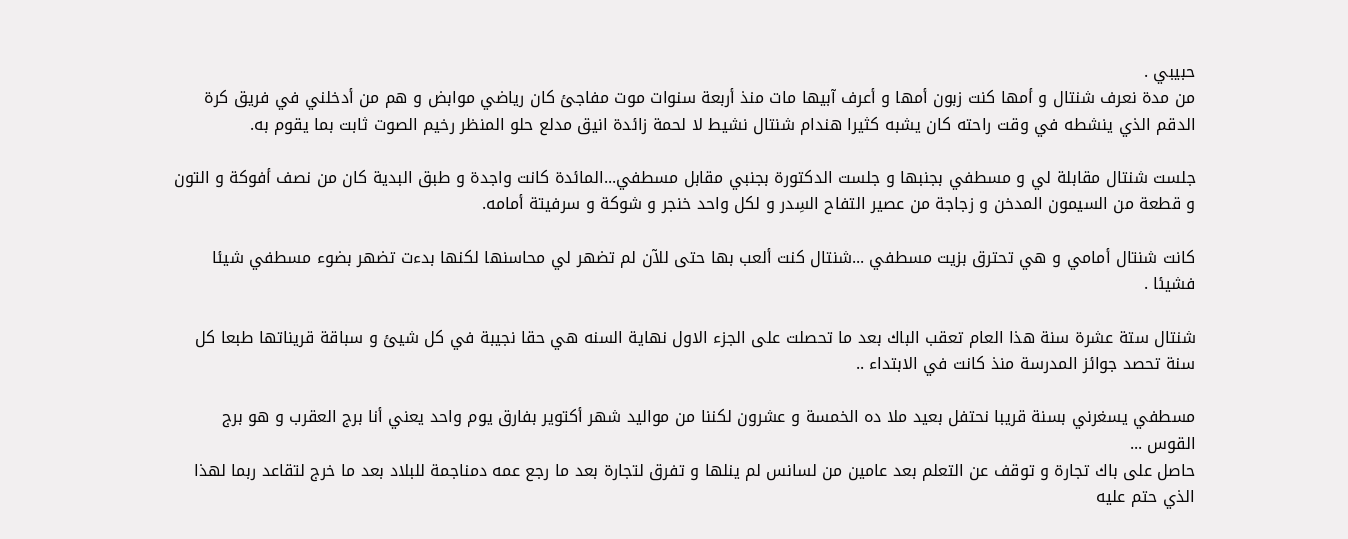حبيبي .
من مدة نعرف شنتال و أمها كنت زبون أمها و أعرف آبيها مات منذ أربعة سنوات موت مفاجئ كان رياضي موابض و هم من أدخلني في فريق كرة الدقم الذي ينشطه في وقت راحته كان يشبه كثيرا هندام شنتال نشيط لا لحمة زائدة انيق مدلع حلو المنظر رخيم الصوت ثابت بما يقوم به.

جلست شنتال مقابلة لي و مسطفي بجنبها و جلست الدكتورة بجنبي مقابل مسطفي...المائدة كانت واجدة و طبق البدية كان من نصف أفوكة و التون و قطعة من السيمون المدخن و زجاجة من عصير التفاح السِدر و لكل واحد خنجر و شوكة و سرفيتة أمامه.

كانت شنتال أمامي و هي تحترق بزيت مسطفي ...شنتال كنت ألعب بها حتى للآن لم تضهر لي محاسنها لكنها بدءت تضهر بضوء مسطفي شيئا فشيئا .

شنتال ستة عشرة سنة هذا العام تعقب الباك بعد ما تحصلت على الجزء الاول نهاية السنه هي حقا نجيبة في كل شيئ و سباقة قريناتها طبعا كل سنة تحصد جوائز المدرسة منذ كانت في الابتداء ..

مسطفي يسغرني بسنة قريبا نحتفل بعيد ملا ده الخمسة و عشرون لكننا من مواليد شهر أكتوير بفارق يوم واحد يعني أنا برج العقرب و هو برج القوس ...
حاصل على باك تجارة و توقف عن التعلم بعد عامين من لسانس لم ينلها و تفرق لتجارة بعد ما رجع عمه دمناجمة للبلاد بعد ما خرج لتقاعد ربما لهذا الذي حتم عليه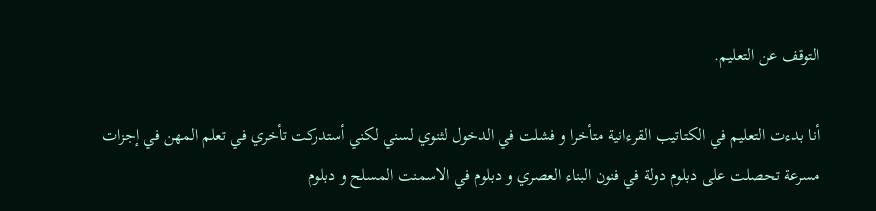التوقف عن التعليم.

أنا بدءت التعليم في الكتاتيب القرءانية متأخرا و فشلت في الدخول لثنوي لسني لكني أستدركت تأخري في تعلم المهن في إجزات مسرعة تحصلت على دبلوم دولة في فنون البناء العصري و دبلوم في الاسمنت المسلح و دبلوم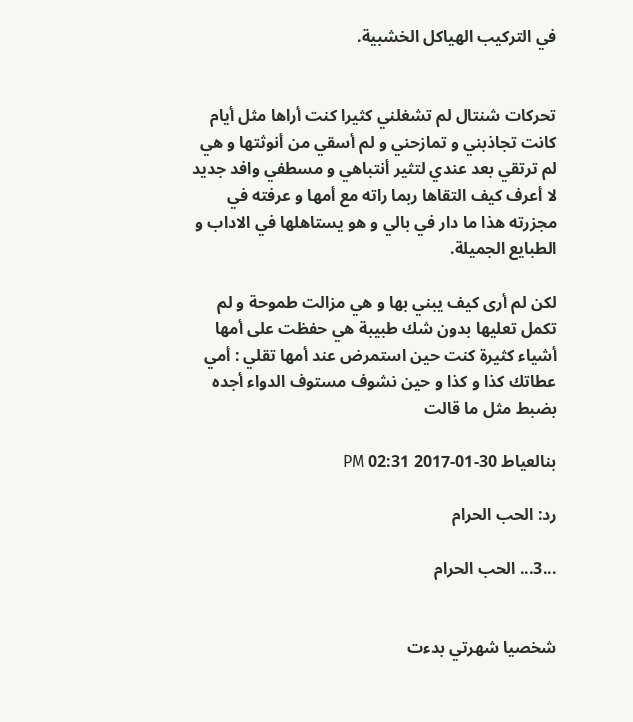في التركيب الهياكل الخشبية.


تحركات شنتال لم تشغلني كثيرا كنت أراها مثل أيام كانت تجاذبني و تمازحني و لم أسقي من أنوثتها و هي لم ترتقي بعد عندي لتثير أنتباهي و مسطفي وافد جديد لا أعرف كيف التقاها ربما راته مع أمها و عرفته في مجزرته هذا ما دار في بالي و هو يستاهلها في الاداب و الطبايع الجميلة.

لكن لم أرى كيف يبني بها و هي مزالت طموحة و لم تكمل تعليها بدون شك طبيبة هي حفظت على أمها أشياء كثيرة كنت حين استمرض عند أمها تقلي : أمي عطاتك كذا و كذا و حين نشوف مستوف الدواء أجده بضبط مثل ما قالت

بنالعياط 30-01-2017 02:31 PM

رد: الحب الحرام

...3... الحب الحرام


شخصيا شهرتي بدءت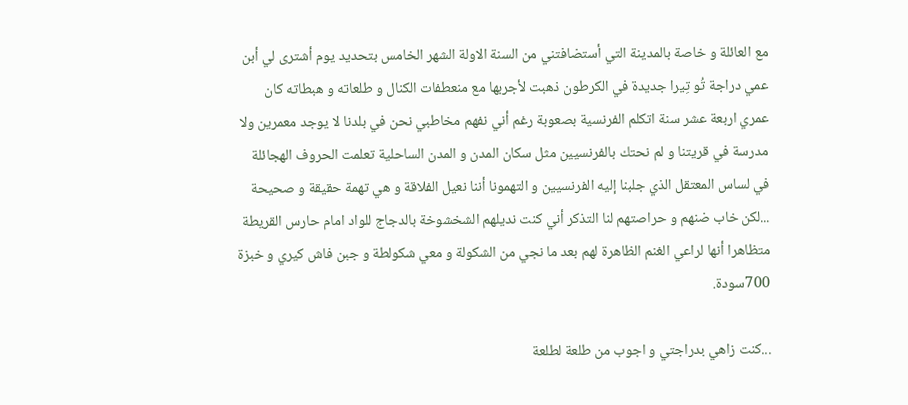مع العائلة و خاصة بالمدينة التي أستضافتني من السنة الاولة الشهر الخامس بتحديد يوم أشترى لي أبن عمي دراجة تُو تِيرا جديدة في الكرطون ذهبت لأجربها مع منعطفات الكنال و طلعاته و هبطاته كان عمري اربعة عشر سنة اتكلم الفرنسية بصعوبة رغم أني نفهم مخاطبي نحن في بلدنا لا يوجد معمرين ولا مدرسة في قريتنا و لم نحتك بالفرنسيين مثل سكان المدن و المدن الساحلية تعلمت الحروف الهجائلة في لساس المعتقل الذي جلبنا إليه الفرنسيين و التهمونا أننا نعيل الفلاقة و هي تهمة حقيقة و صحيحة ...لكن خاب ضنهم و حراصتهم لنا التذكر أني كنت نديلهم الشخشوخة بالدجاج للواد امام حارس القريطة متظاهرا أنها لراعي الغنم الظاهرة لهم بعد ما نجي من الشكولة و معي شكولطة و جبن فاش كيري و خبزة 700سودة.

...كنت زاهي بدراجتي و اجوب من طلعة لطلعة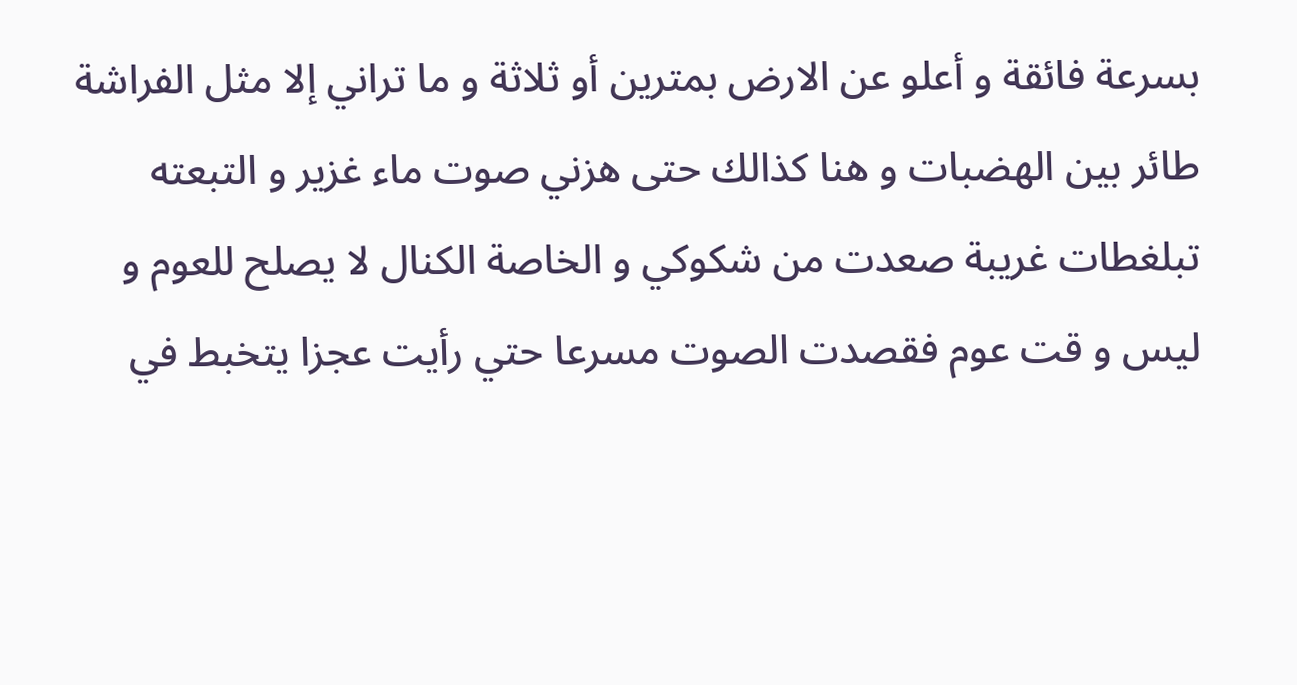بسرعة فائقة و أعلو عن الارض بمترين أو ثلاثة و ما تراني إلا مثل الفراشة طائر بين الهضبات و هنا كذالك حتى هزني صوت ماء غزير و التبعته تبلغطات غريبة صعدت من شكوكي و الخاصة الكنال لا يصلح للعوم و ليس و قت عوم فقصدت الصوت مسرعا حتي رأيت عجزا يتخبط في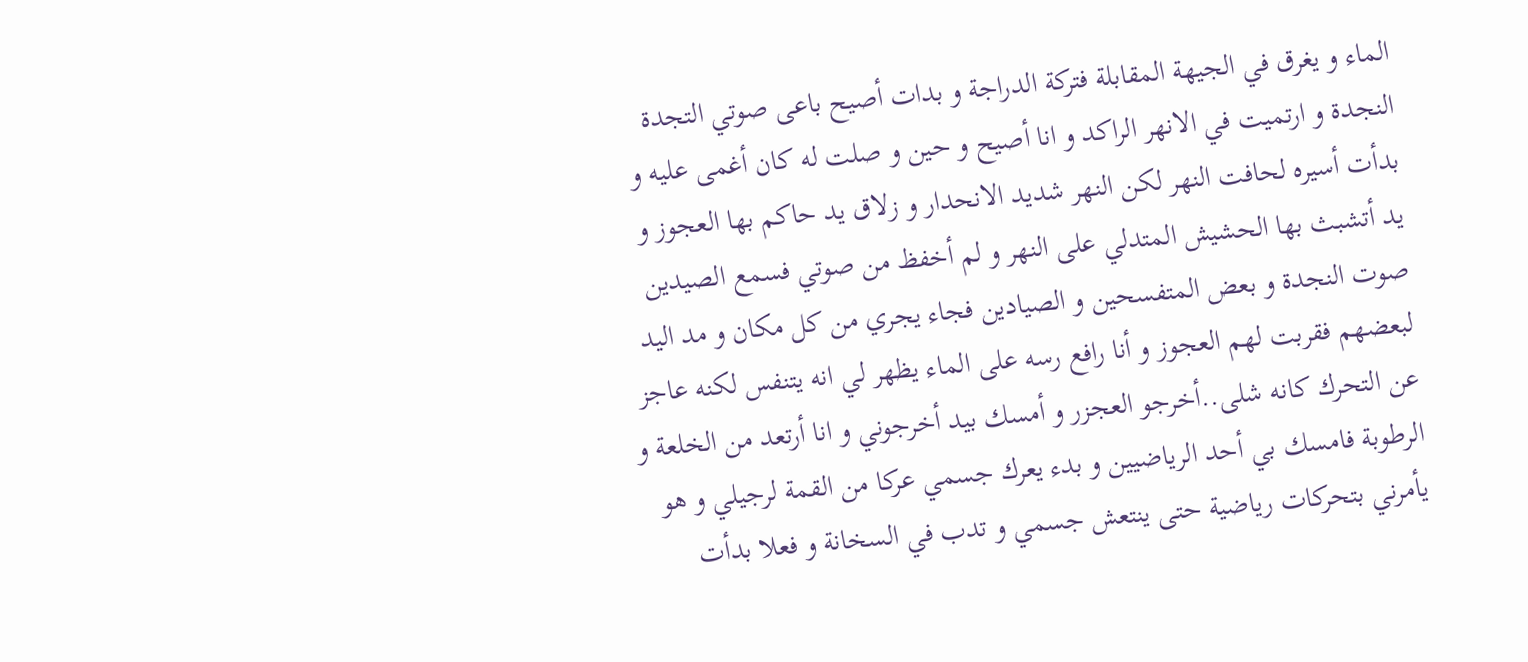الماء و يغرق في الجيهة المقابلة فتركة الدراجة و بدات أصيح باعى صوتي التجدة النجدة و ارتميت في الانهر الراكد و انا أصيح و حين و صلت له كان أغمى عليه و بدأت أسيره لحافت النهر لكن النهر شديد الانحدار و زلاق يد حاكم بها العجوز و يد أتشبث بها الحشيش المتدلي على النهر و لم أخفظ من صوتي فسمع الصيدين صوت النجدة و بعض المتفسحين و الصيادين فجاء يجري من كل مكان و مد اليد لبعضهم فقربت لهم العجوز و أنا رافع رسه على الماء يظهر لي انه يتنفس لكنه عاجز عن التحرك كانه شلى..أخرجو العجزر و أمسك بيد أخرجوني و انا أرتعد من الخلعة و الرطوبة فامسك بي أحد الرياضيين و بدء يعرك جسمي عركا من القمة لرجيلي و هو يأمرني بتحركات رياضية حتى ينتعش جسمي و تدب في السخانة و فعلا بدأت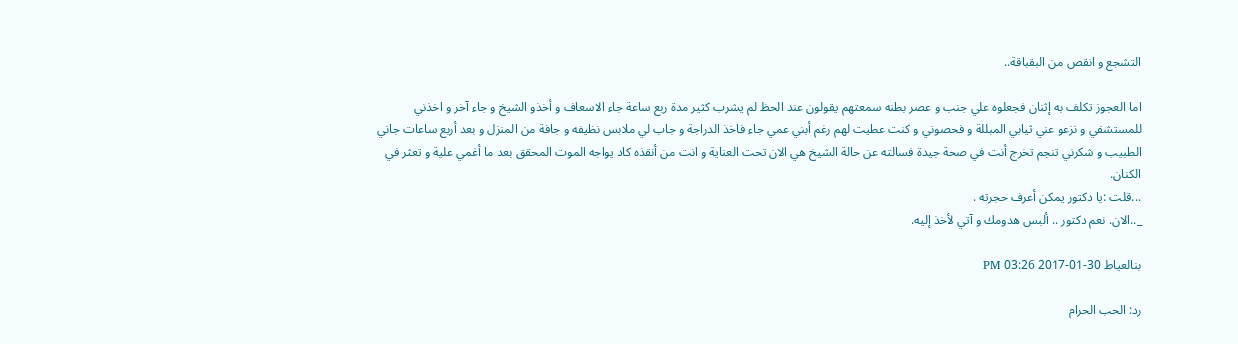التشجع و انقص من البقباقة..

اما العجوز تكلف به إثنان فجعلوه علي جنب و عصر بطنه سمعتهم يقولون عند الحظ لم يشرب كثير مدة ربع ساعة جاء الاسعاف و أخذو الشيخ و جاء آخر و اخذني للمستشفي و نزعو عني ثيابي المبللة و فحصوني و كنت عطيت لهم رغم أبني عمي جاء فاخذ الدراجة و جاب لي ملابس نظيفه و جافة من المنزل و بعد أربع ساعات جاني الطبيب و شكرني تنجم تخرج أنت في صحة جيدة فسالته عن حالة الشيخ هي الان تحت العناية و انت من أنقذه كاد يواجه الموت المحقق بعد ما أغمي علية و تعثر في الكنان.
...قلت :يا دكتور يمكن أعرف حجرته .
_..الان. نعم دكتور .. ألبس هدومك و آتي لأخذ إليه.

بنالعياط 30-01-2017 03:26 PM

رد: الحب الحرام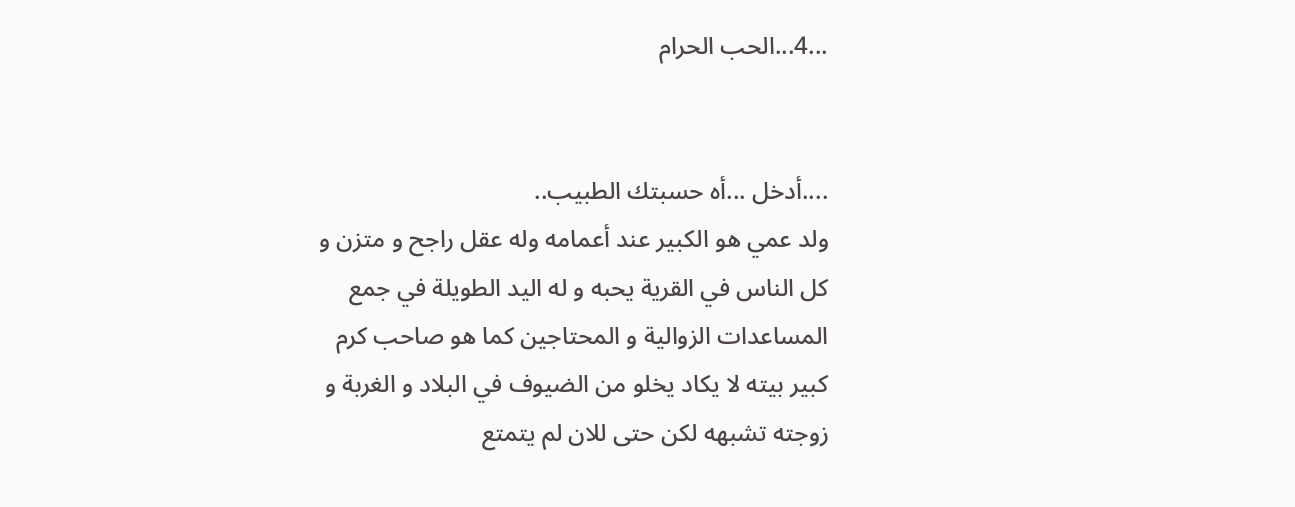...4...الحب الحرام


....أدخل ...أه حسبتك الطبيب..
ولد عمي هو الكبير عند أعمامه وله عقل راجح و متزن و كل الناس في القرية يحبه و له اليد الطويلة في جمع المساعدات الزوالية و المحتاجين كما هو صاحب كرم كبير بيته لا يكاد يخلو من الضيوف في البلاد و الغربة و زوجته تشبهه لكن حتى للان لم يتمتع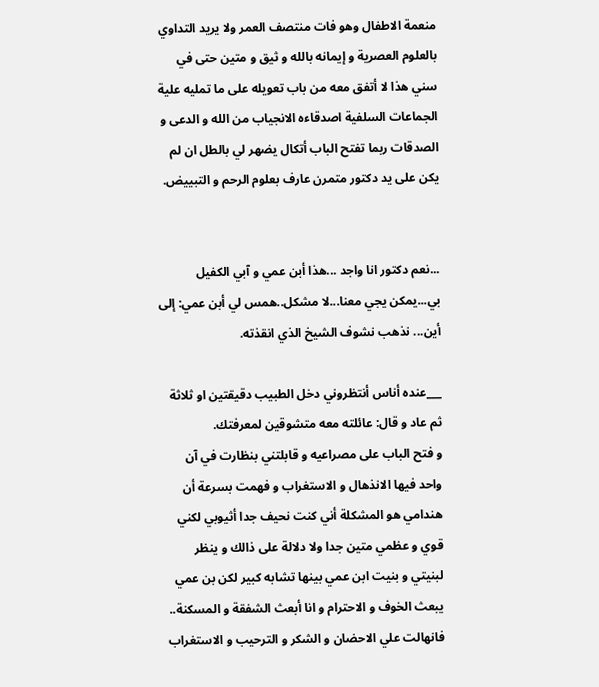منعمة الاطفال وهو فات منتصف العمر ولا يريد التداوي بالعلوم العصرية و إيمانه بالله و ثيق و متين حتى في سني هذا لا أتفق معه من باب تعويله على ما تمليه علية الجماعات السلفية اصدقاءه الانجياب من الله و الدعى و الصدقات ربما تفتح الباب أتكال يضهر لي بالطل ان لم يكن على يد دكتور متمرن عارف بعلوم الرحم و التبييض.


...نعم دكتور انا واجد ...هذا أبن عمي و آبي الكفيل بي...يمكن يجي معنا...لا مشكل..همس لي أبن عمي: إلى أين... نذهب نشوف الشيخ الذي انقذته.

___عنده أناس أنتظروني دخل الطبيب دقيقتين او ثلاثة ثم عاد و قال: عائلته معه متشوقين لمعرفتك.
و فتح الباب على مصراعيه و قابلتني بنظارت في آن واحد فيها الانذهال و الاستغراب و فهمت بسرعة أن هندامي هو المشكلة أني كنت نحيف جدا أثيوبي لكني قوي و عظمي متين جدا ولا دلالة على ذالك و ينظر لبنيتي و بنيت ابن عمي بينها تشابه كبير لكن بن عمي يبعث الخوف و الاحترام و انا أبعث الشفقة و المسكنة..
فانهالت علي الاحضان و الشكر و الترحيب و الاستغراب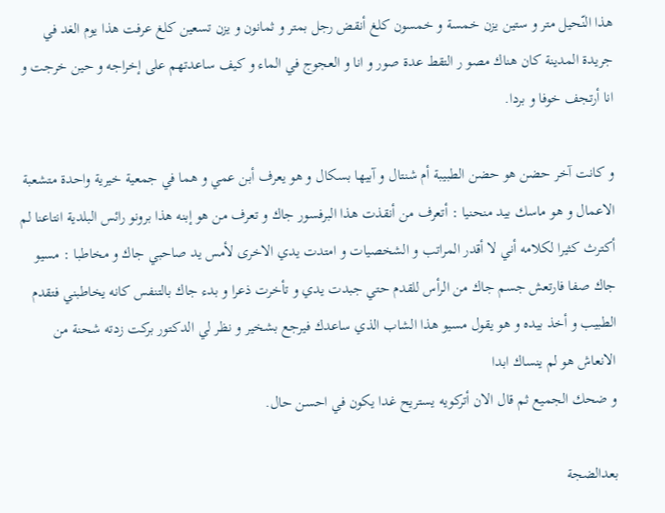هذا النّحيل متر و ستين يزن خمسة و خمسون كلغ أنقض رجل بمتر و ثمانون و يزن تسعين كلغ عرفت هذا يوم الغد في جريدة المدينة كان هناك مصو ر التقط عدة صور و انا و العجوج في الماء و كيف ساعدتهم على إخراجه و حين خرجت و انا أرتجف خوفا و بردا.

و كانت آخر حضن هو حضن الطبيبة أم شنتال و آبيها بسكال و هو يعرف أبن عمي و هما في جمعية خيرية واحدة متشعبة الاعمال و هو ماسك بيد منحنيا : أتعرف من أنقذت هذا البرفسور جاك و تعرف من هو إبنه هذا برونو رائس البلدية انتاعنا لم أكترث كثيرا لكلامه أني لا أقدر المراتب و الشخصيات و امتدت يدي الاخرى لأمس يد صاحبي جاك و مخاطبا : مسيو جاك صفا فارتعش جسم جاك من الرأس للقدم حتي جبدت يدي و تأخرت ذعرا و بدء جاك بالتنفس كانه يخاطبني فتقدم الطبيب و أخذ بيده و هو يقول مسيو هذا الشاب الذي ساعدك فيرجع بشخير و نظر لي الدكتور بركت زدته شحنة من الانعاش هو لم ينساك ابدا
و ضحك الجميع ثم قال الان أتركويه يستريح غدا يكون في احسن حال.

بعدالضجة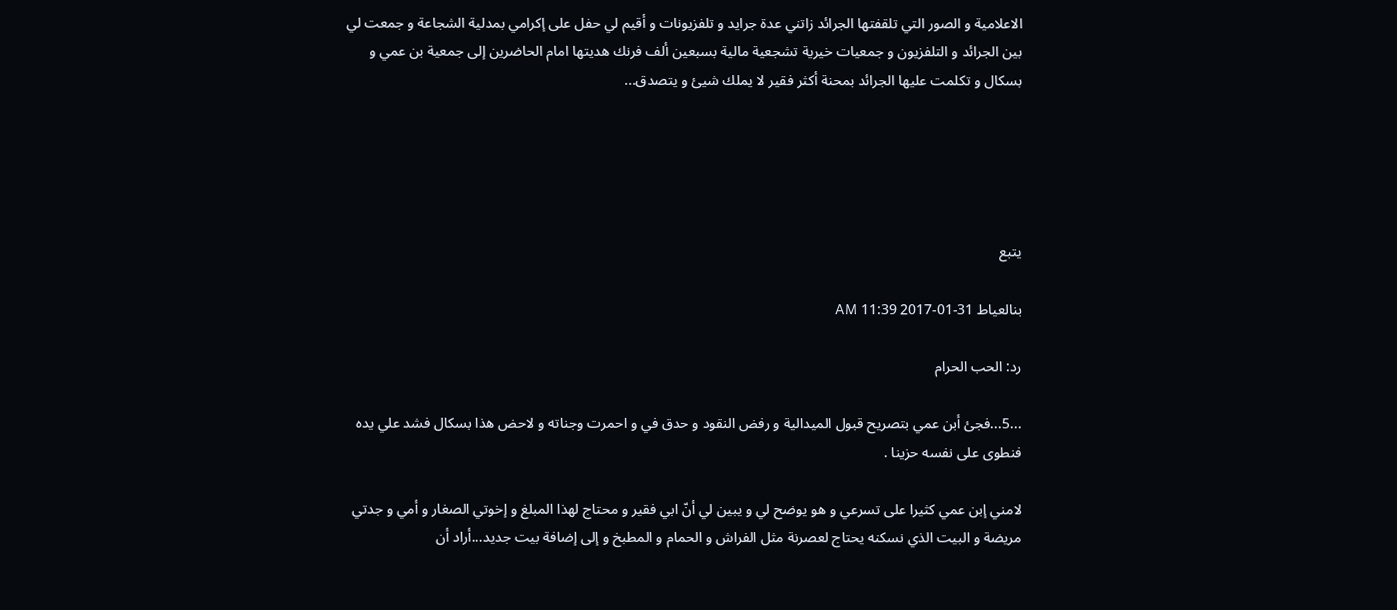الاعلامية و الصور التي تلقفتها الجرائد زاتني عدة جرايد و تلفزيونات و أقيم لي حفل على إكرامي بمدلية الشجاعة و جمعت لي بين الجرائد و التلفزيون و جمعيات خيرية تشجعية مالية بسبعين ألف فرنك هديتها امام الحاضرين إلى جمعية بن عمي و بسكال و تكلمت عليها الجرائد بمحنة أكثر فقير لا يملك شيئ و يتصدق...





يتبع

بنالعياط 31-01-2017 11:39 AM

رد: الحب الحرام

...5...فجئ أبن عمي بتصريح قبول الميدالية و رفض النقود و حدق في و احمرت وجناته و لاحض هذا بسكال فشد علي يده فنطوى على نفسه حزينا .

لامني إبن عمي كثيرا على تسرعي و هو يوضح لي و يبين لي أنّ ابي فقير و محتاج لهذا المبلغ و إخوتي الصغار و أمي و جدتي مريضة و البيت الذي نسكنه يحتاج لعصرنة مثل الفراش و الحمام و المطبخ و إلى إضافة بيت جديد...أراد أن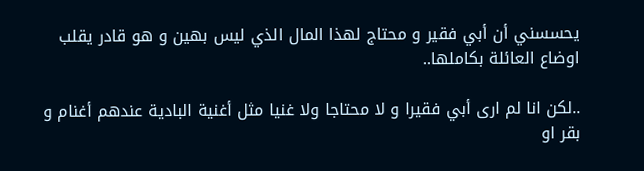يحسسني أن أبي فقير و محتاج لهذا المال الذي ليس بهين و هو قادر يقلب اوضاع العائلة بكاملها..

..لكن انا لم ارى أبي فقيرا و لا محتاجا ولا غنيا مثل أغنية البادية عندهم أغنام و بقر او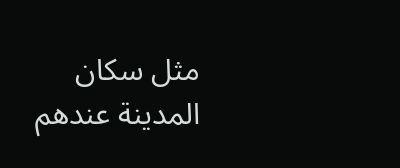مثل سكان المدينة عندهم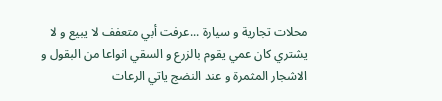محلات تجارية و سيارة ...عرفت أبي متعفف لا يبيع و لا يشتري كان عمي يقوم بالزرع و السقي انواعا من البقول و الاشجار المثمرة و عند النضج ياتي الرعات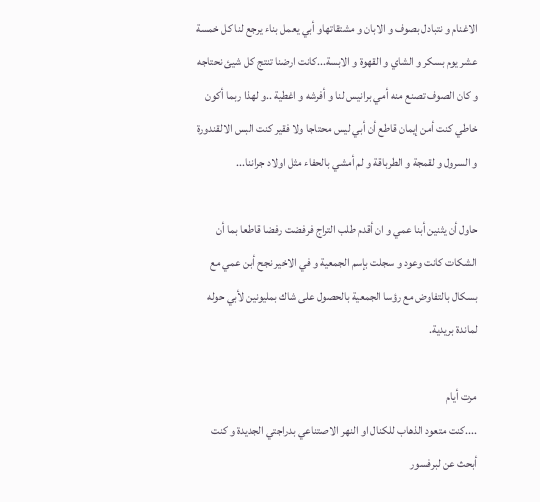الاغنام و نتبادل بصوف و الابان و مشتقاتهاو أبي يعمل بناء يرجع لنا كل خمسة عشر يوم بسكر و الشاي و القهوة و الابسة...كانت ارضنا تنتج كل شيئ نحتاجه و كان الصوف تصنع منه أمي برانيس لنا و أفرشه و اغطية ..و لهذا ربما أكون خاطي كنت أمن إيمان قاطع أن أبي ليس محتاجا ولا فقير كنت البس الالقندورة و السرول و لقمجة و الطرباقة و لم أمشي بالحفاء مثل اولاد جراننا...

حاول أن يثنين أبنا عمي و ان أقدم طلب التراج فرفضت رفضا قاطعا بما أن الشكات كانت وعود و سجلت بإسم الجمعية و في الاخير نجح أبن عمي مع بسكال بالتفاوض مع رؤسا الجمعية بالحصول على شاك بمليونين لأبي حوله لماندة بريدية.

مرت أيام
....كنت متعود الذهاب للكنال او النهر الاصتناعي بدراجتي الجديدة و كنت أبحث عن لبرفسور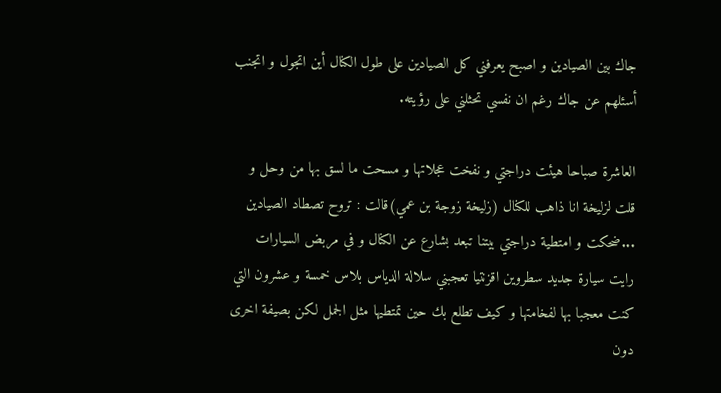جاك بين الصيادين و اصبح يعرفني كل الصيادين على طول الكنال أين اتجول و اتجنب أسئلهم عن جاك رغم ان نفسي تحثلني على رؤيته.

العاشرة صباحا هيئت دراجتي و نفخت عجلاتها و مسحت ما لسق بها من وحل و قلت لزليخة انا ذاهب للكنال (زليخة زوجة بن عمي)قالت : تروح تصطاد الصيادين ...ضحكت و امتطية دراجتي بيتنا تبعد بشارع عن الكنال و في مربض السيارات رايت سيارة جديد سطروين اقزنتيا تعجبني سلالة الدياس بلاس خمسة و عشرون التي كنت معجبا بها لفخامتها و كيف تطلع بك حين تمتطيها مثل الجمل لكن بصيفة اخرى دون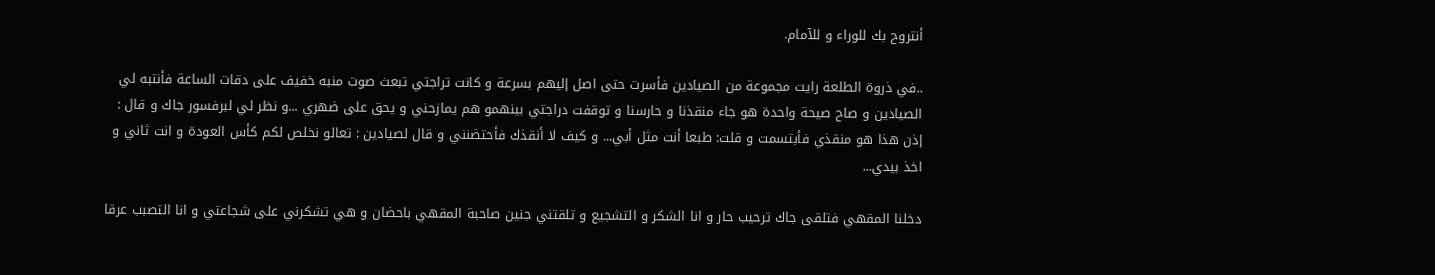أنتروح بك للوراء و للآمام.

..في ذروة الطلعة رايت مجموعة من الصيادين فأسرت حتى اصل إليهم بسرعة و كانت تراجتي تبعث صوت منبه خفيف على دقات الساعة فأنتبه لي الصيادين و صاح صيحة واحدة هو جاء منقذنا و حارسنا و توقفت دراجتي بينهمو هم يمازحني و يحق على ضهري ...و نظر لي لبرفسور جاك و قال : إذن هذا هو منقذي فأبتسمت و قلت: طبعا أنت مثل أبي... و كيف لا أنقذك فأحتضنني و قال لصيادين : تعالو نخلص لكم كأس العودة و انت ثاني و اخذ بيدي...

دخلنا المقهي فتلقى جاك ترحيب حار و انا الشكر و التشجيع و تلقتني جنين صاحبة المقهي باحضان و هي تشكرني على شجاعتي و انا التصبب عرقا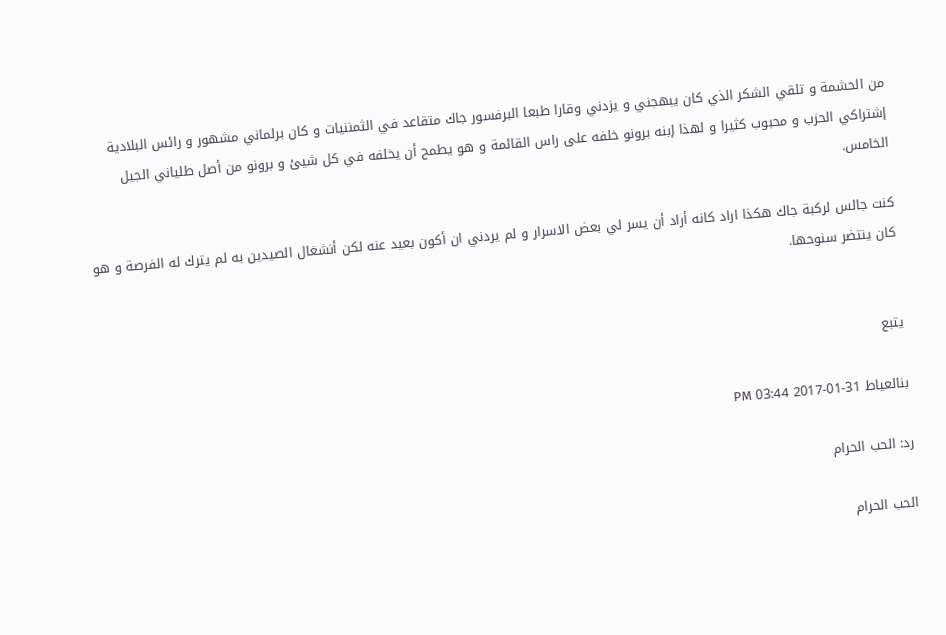من الحشمة و تلقي الشكر الذي كان يبهجني و يزدني وقارا طبعا البرفسور جاك متقاعد في الثمننيات و كان برلماني مشهور و رائس البلادية إشتراكي الحزب و محبوب كثيرا و لهذا إبنه برونو خلفه على راس القائمة و هو يطمح أن يخلفه في كل شيئ و برونو من أصل طلياني الجيل الخامس.

كنت جالس لركبة جاك هكذا اراد كانه أراد أن يسر لي بعض الاسرار و لم يردني ان أكون بعيد عنه لكن أنشغال الصيدين به لم يترك له الفرصة و هو كان ينتضر سنوحها.


يتبع

بنالعياط 31-01-2017 03:44 PM

رد: الحب الحرام

الحب الحرام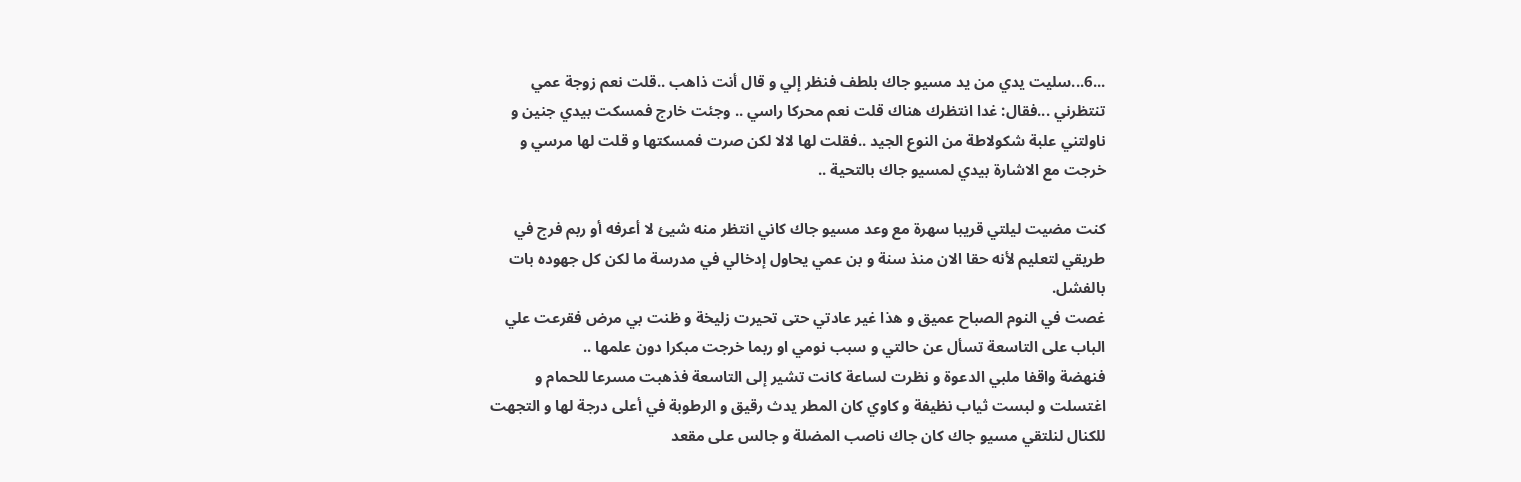...6...سليت يدي من يد مسيو جاك بلطف فنظر إلي و قال أنت ذاهب ..قلت نعم زوجة عمي تنتظرني ...فقال: غدا انتظرك هناك قلت نعم محركا راسي .. وجئت خارج فمسكت بيدي جنين و ناولتني علبة شكولاطة من النوع الجيد ..فقلت لها لالا لكن صرت فمسكتها و قلت لها مرسي و خرجت مع الاشارة بيدي لمسيو جاك بالتحية ..

كنت مضيت ليلتي قريبا سهرة مع وعد مسيو جاك كاني انتظر منه شيئ لا أعرفه أو ربم فرج في طريقي لتعليم لأنه حقا الان منذ سنة و بن عمي يحاول إدخالي في مدرسة ما لكن كل جهوده بات بالفشل.
غصت في النوم الصباح عميق و هذا غير عادتي حتى تحيرت زليخة و ظنت بي مرض فقرعت علي الباب على التاسعة تسأل عن حالتي و سبب نومي او ربما خرجت مبكرا دون علمها ..
فنهضة واقفا ملبي الدعوة و نظرت لساعة كانت تشير إلى التاسعة فذهبت مسرعا للحمام و اغتسلت و لبست ثياب نظيفة و كاوي كان المطر يدث رقيق و الرطوبة في أعلى درجة لها و التجهت للكنال لنلتقي مسيو جاك كان جاك ناصب المضلة و جالس على مقعد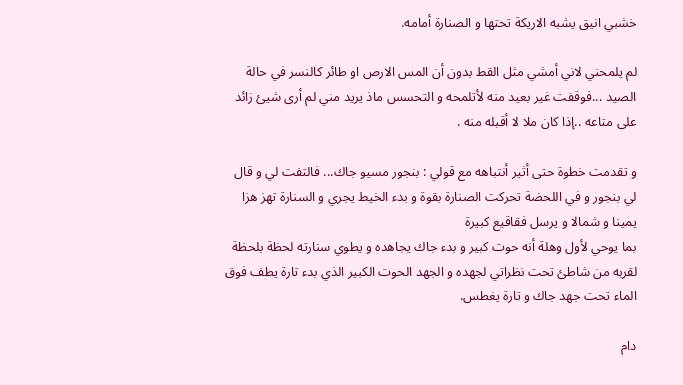خشبي انيق يشبه الاريكة تحتها و الصنارة أمامه.

لم يلمحني لاني أمشي مثل القط بدون أن المس الارص او طائر كالنسر في حالة الصيد ...فوقفت غير بعيد منه لأتلمحه و التحسس ماذ يريد مني لم أرى شيئ زائد على متاعه ..إذا كان ملا لا أقبله منه .

و تقدمت خطوة حتى أثير أنتباهه مع قولي : بنجور مسيو جاك... فالتفت لي و قال لي بنجور و في اللحضة تحركت الصنارة بقوة و بدء الخيط يجري و السنارة تهز هزا يمينا و شمالا و يرسل فقاقيع كبيرة
بما يوحي لأول وهلة أنه حوت كبير و بدء جاك يجاهده و يطوي سنارته لحظة بلحظة لقربه من شاطئ تحت نظراتي لجهده و الجهد الحوت الكبير الذي بدء تارة يطف فوق الماء تحت جهد جاك و تارة يغطس.

دام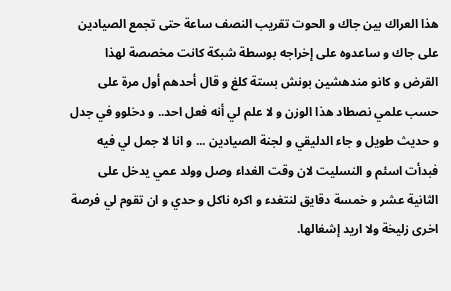هذا العراك بين جاك و الحوت تقريب النصف ساعة حتى تجمع الصيادين على جاك و ساعدوه على إخراجه بوسطة شبكة كانت مخصصة لهذا القرض و كانو مندهشين بونش بستة كلغ و قال أحدهم أول مرة على حسب علمي نصطاد هذا الوزن و لا علم لي أنه فعل احد.. و دخلوو في جدل و حديث طويل و جاء الدليقي و لجنة الصيادين ... و انا لا جمل لي فيه فبدأت اسئم و النسليت لان وقت الغداء وصل وولد عمي يدخل على الثانية عشر و خمسة دقايق لنتغدء و اكره ناكل و حدي و ان تقوم لي فرصة اخرى زليخة ولا اريد إشغالها.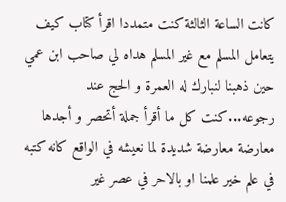كانت الساعة الثالثة كنت متمددا اقرأ كتاب كيف يتعامل المسلم مع غير المسلم هداه لي صاحب ابن عمي حين ذهبنا لنبارك له العمرة و الحج عند رجوعه...كنت كل ما أقرأ جملة أتحصر و أجدها معارضة معارضة شديدة لما نعيشه في الواقع كانه كتبه في علم خير علمنا او بالاحر في عصر غير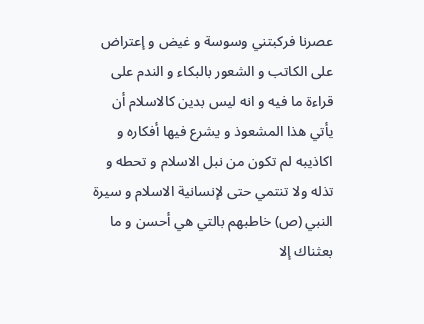عصرنا فركبتني وسوسة و غيض و إعتراض على الكاتب و الشعور بالبكاء و الندم على قراءة ما فيه و انه ليس بدين كالاسلام أن يأتي هذا المشعوذ و يشرع فيها أفكاره و اكاذيبه لم تكون من نبل الاسلام و تحطه و تذله ولا تنتمي حتى لإنسانية الاسلام و سيرة النبي (ص) خاطبهم بالتي هي أحسن و ما بعثناك إلا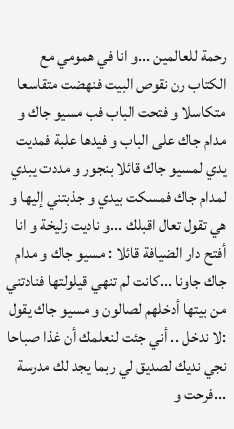رحمة للعالمين ...و انا في همومي مع الكتاب رن نقوص البيت فنهضت متقاسعا متكاسلا و فتحت الباب فب مسيو جاك و مدام جاك على الباب و فيدها علبة فمديت يدي لمسيو جاك قائلا بنجور و مددت يبدي لمدام جاك فمسكت بيدي و جذبتني إليها و هي تقول تعال اقبلك ...و ناديت زليخة و انا أفتح دار الضيافة قائلا : مسيو جاك و مدام جاك جاونا ...كانت لم تنهي قيلولتها فنادتني من بيتها أدخلهم لصالون و مسيو جاك يقول :لا ندخل .. أني جئت لنعلمك أن غذا صباحا نجي نديك لصديق لي ربما يجد لك مدرسة ...فرحت و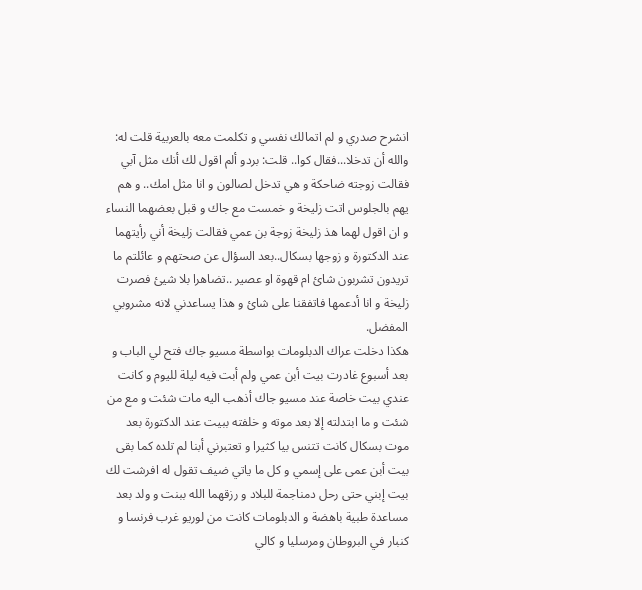انشرح صدري و لم اتمالك نفسي و تكلمت معه بالعربية قلت له: والله أن تدخلا...فقال كوا.. قلت: بردو ألم اقول لك أنك مثل آبي فقالت زوجته ضاحكة و هي تدخل لصالون و انا مثل امك.. و هم يهم بالجلوس اتت زليخة و خمست مع جاك و قبل بعضهما النساء و ان اقول لهما هذ زليخة زوجة بن عمي فقالت زليخة أني رأيتهما عند الدكتورة و زوجها بسكال..بعد السؤال عن صحتهم و عائلتم ما تريدون تشربون شائ ام قهوة او عصير ..تضاهرا بلا شيئ فصرت زليخة و انا أدعمها فاتفقنا على شائ و هذا يساعدني لانه مشروبي المفضل.
هكذا دخلت عراك الدبلومات بواسطة مسيو جاك فتح لي الباب و بعد أسبوع غادرت بيت أبن عمي ولم أبت فيه ليلة لليوم و كانت عندي بيت خاصة عند مسيو جاك أذهب اليه مات شئت و مع من شئت و ما ابتدلته إلا بعد موته و خلفته ببيت عند الدكتورة بعد موت بسكال كانت تتنس بيا كثيرا و تعتبرني أبنا لم تلده كما بقى بيت أبن عمى على إسمي و كل ما ياتي ضيف تقول له افرشت لك بيت إبني حتى رحل دمناجمة للبلاد و رزقهما الله ببنت و ولد بعد مساعدة طبية باهضة و الدبلومات كانت من لوريو غرب فرنسا و كنبار في البروطان ومرسليا و كالي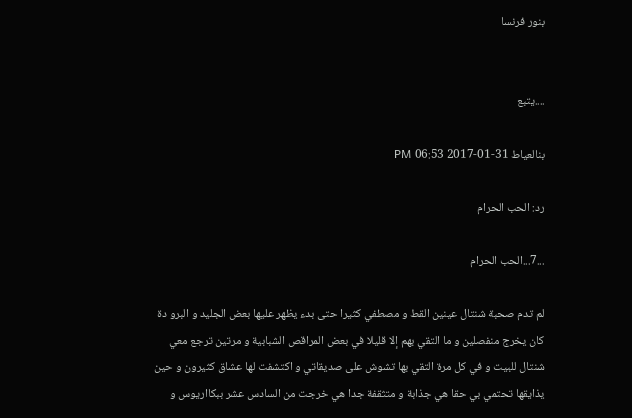بنور فرنسا


....يتبع

بنالعياط 31-01-2017 06:53 PM

رد: الحب الحرام

...7...الحب الحرام

لم تدم صحبة شنتال عينين القط و مصطفي كثيرا حتى بدء يظهر عليها بعض الجليد و البرو دة كان يخرج منفصلين و ما التقي بهم إلا قليلا في بعض المراقص الشبابية و مرتين ترجع معي شنتال للبيت و في كل مرة التقي بها تشوش على صديقاتي و اكتشفت لها عشاق كثيرون و حين يذايقها تحتمي بي حقا هي جذابة و متثقفة جدا هي خرجت من السادس عشر ببكااريوس و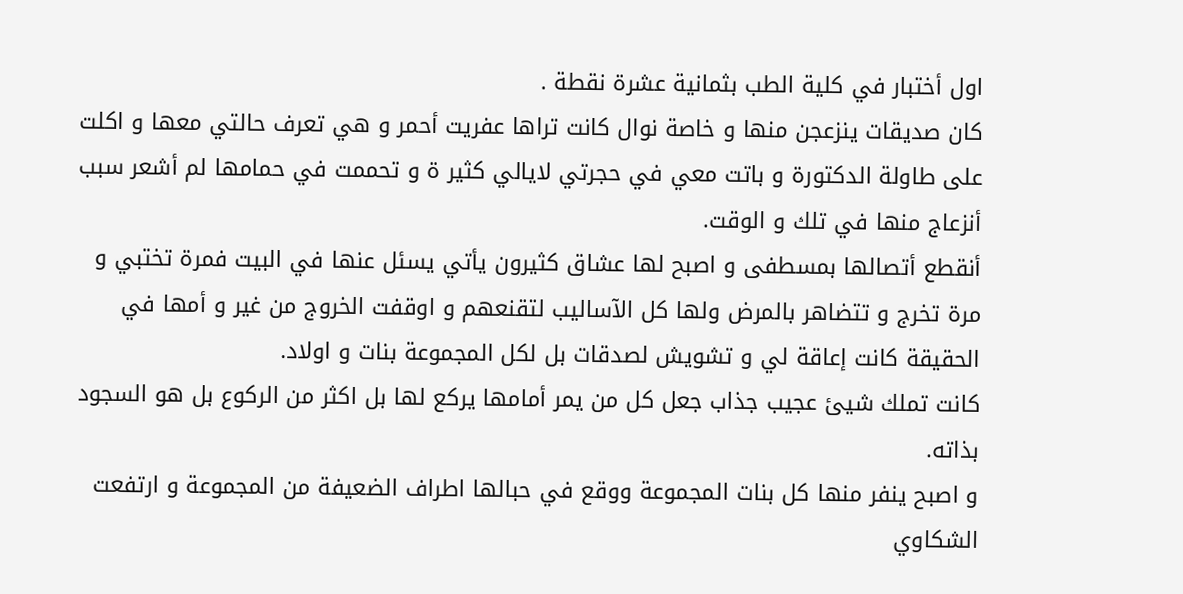اول أختبار في كلية الطب بثمانية عشرة نقطة .
كان صديقات ينزعجن منها و خاصة نوال كانت تراها عفريت أحمر و هي تعرف حالتي معها و اكلت على طاولة الدكتورة و باتت معي في حجرتي لايالي كثير ة و تحممت في حمامها لم أشعر سبب أنزعاج منها في تلك و الوقت.
أنقطع أتصالها بمسطفى و اصبح لها عشاق كثيرون يأتي يسئل عنها في البيت فمرة تختبي و مرة تخرج و تتضاهر بالمرض ولها كل الآساليب لتقنعهم و اوقفت الخروج من غير و أمها في الحقيقة كانت إعاقة لي و تشويش لصدقات بل لكل المجموعة بنات و اولاد.
كانت تملك شيئ عجيب جذاب جعل كل من يمر أمامها يركع لها بل اكثر من الركوع بل هو السجود بذاته.
و اصبح ينفر منها كل بنات المجموعة ووقع في حبالها اطراف الضعيفة من المجموعة و ارتفعت الشكاوي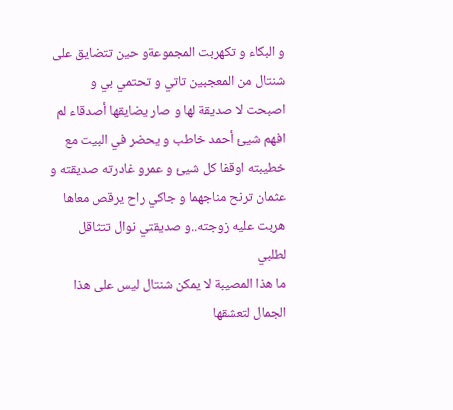و البكاء و تكهربت المجموعةو حين تتضايق على شنتال من المعجبين تاتي و تحتمي بي و اصبحت لا صديقة لها و صار يضايقها أصدقاء لم افهم شيئ أحمد خاطب و يحضر في البيت مع خطيبته اوقفا كل شيئ و عمرو غادرته صديقته و عثمان ترنح مناجهما و جاكي راح يرقص معاها هربت عليه زوجته..و صديقتي نوال تتثاقل لطلبي
ما هذا المصيبة لا يمكن شنتال ليس على هذا الجمال لتعشقها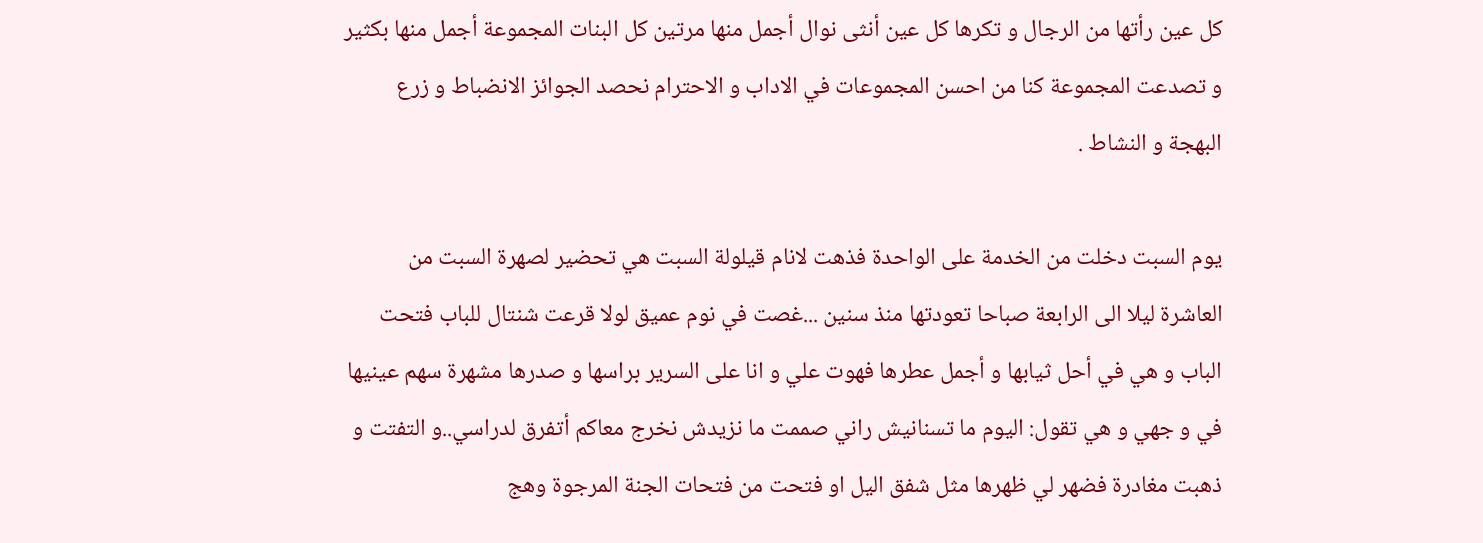كل عين رأتها من الرجال و تكرها كل عين أنثى نوال أجمل منها مرتين كل البنات المجموعة أجمل منها بكثير و تصدعت المجموعة كنا من احسن المجموعات في الاداب و الاحترام نحصد الجوائز الانضباط و زرع البهجة و النشاط .

يوم السبت دخلت من الخدمة على الواحدة فذهت لانام قيلولة السبت هي تحضير لصهرة السبت من العاشرة ليلا الى الرابعة صباحا تعودتها منذ سنين ...غصت في نوم عميق لولا قرعت شنتال للباب فتحت الباب و هي في أحل ثيابها و أجمل عطرها فهوت علي و انا على السرير براسها و صدرها مشهرة سهم عينيها في و جهي و هي تقول: اليوم ما تسنانيش راني صممت ما نزيدش نخرج معاكم أتفرق لدراسي..و التفتت و ذهبت مغادرة فضهر لي ظهرها مثل شفق اليل او فتحت من فتحات الجنة المرجوة وهج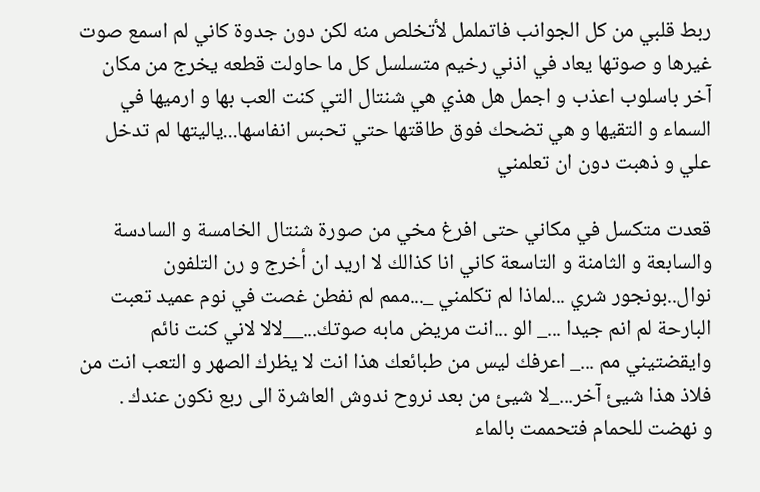ربط قلبي من كل الجوانب فاتململ لأتخلص منه لكن دون جدوة كاني لم اسمع صوت غيرها و صوتها يعاد في اذني رخيم متسلسل كل ما حاولت قطعه يخرج من مكان آخر باسلوب اعذب و اجمل هل هذي هي شنتال التي كنت العب بها و ارميها في السماء و التقيها و هي تضحك فوق طاقتها حتي تحبس انفاسها...ياليتها لم تدخل علي و ذهبت دون ان تعلمني

قعدت متكسل في مكاني حتى افرغ مخي من صورة شنتال الخامسة و السادسة والسابعة و الثامنة و التاسعة كاني انا كذالك لا اريد ان أخرج و رن التلفون نوال..بونجور شري ...لماذا لم تكلمني _...ممم لم نفطن غصت في نوم عميد تعبت البارحة لم انم جيدا ..._ الو ...انت مريض مابه صوتك...__لالا لاني كنت نائم وايقضتيني مم ..._ اعرفك ليس من طبائعك هذا انت لا يظرك الصهر و التعب انت من فلاذ هذا شيئ آخر..._لا شيئ من بعد نروح ندوش العاشرة الى ربع نكون عندك .
و نهضت للحمام فتحممت بالماء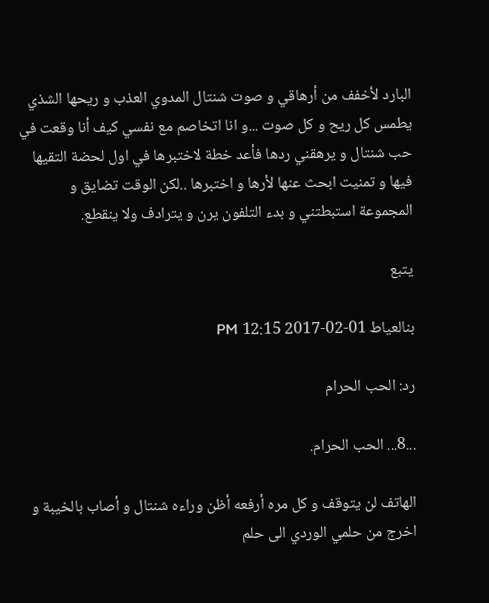البارد لأخفف من أرهاقي و صوت شنتال المدوي العذب و ريحها الشذي يطمس كل ريح و كل صوت ...و انا اتخاصم مع نفسي كيف أنا وقعت في حب شنتال و يرهقني ردها فأعد خطة لاختبرها في اول لحضة التقيها فيها و تمنيت ابحث عنها لأرها و اختبرها ..لكن الوقت تضايق و المجموعة استبطتني و بدء التلفون يرن و يترادف ولا ينقطع.

يتبع

بنالعياط 01-02-2017 12:15 PM

رد: الحب الحرام

...8... الحب الحرام.

الهاتف لن يتوقف و كل مره أرفعه أظن وراءه شنتال و أصاب بالخيبة و اخرج من حلمي الوردي الى حلم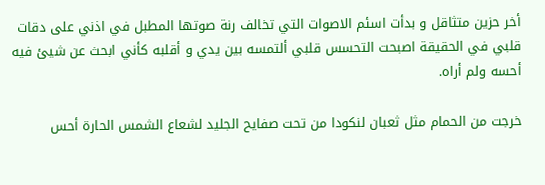أخر حزين متثاقل و بدأت اسئم الاصوات التي تخالف رنة صوتها المطبل في اذني على دقات قلبي في الحقيقة اصبحت التحسس قلبي ألتمسه بين يدي و أقلبه كأني ابحث عن شيئ فيه أحسه ولم أراه.

خرجت من الحمام مثل ثعبان لنكودا من تحت صفايح الجليد لشعاع الشمس الحارة أحس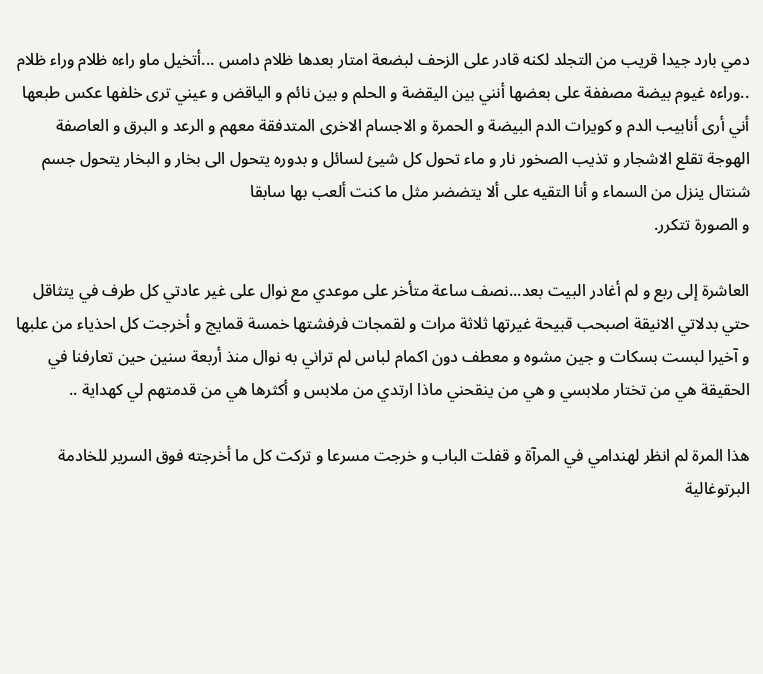دمي بارد جيدا قريب من التجلد لكنه قادر على الزحف لبضعة امتار بعدها ظلام دامس ...أتخيل ماو راءه ظلام وراء ظلام ..وراءه غيوم بيضة مصففة على بعضها أنني بين اليقضة و الحلم و بين نائم و الياقض و عيني ترى خلفها عكس طبعها أني أرى أنابيب الدم و كويرات الدم البيضة و الحمرة و الاجسام الاخرى المتدفقة معهم و الرعد و البرق و العاصفة الهوجة تقلع الاشجار و تذيب الصخور نار و ماء تحول كل شيئ لسائل و بدوره يتحول الى بخار و البخار يتحول جسم شنتال ينزل من السماء و أنا التقيه على ألا يتضضر مثل ما كنت ألعب بها سابقا
و الصورة تتكرر.

العاشرة إلى ربع و لم أغادر البيت بعد...نصف ساعة متأخر على موعدي مع نوال على غير عادتي كل طرف في يتثاقل حتي بدلاتي الانيقة اصبحب قبيحة غيرتها ثلاثة مرات و لقمجات فرفشتها خمسة قمايج و أخرجت كل احذياء من علبها و آخيرا لبست بسكات و جين مشوه و معطف دون اكمام لباس لم تراني به نوال منذ أربعة سنين حين تعارفنا في الحقيقة هي من تختار ملابسي و هي من ينقحني ماذا ارتدي من ملابس و أكثرها هي من قدمتهم لي كهداية ..

هذا المرة لم انظر لهندامي في المرآة و قفلت الباب و خرجت مسرعا و تركت كل ما أخرجته فوق السرير للخادمة البرتوغالية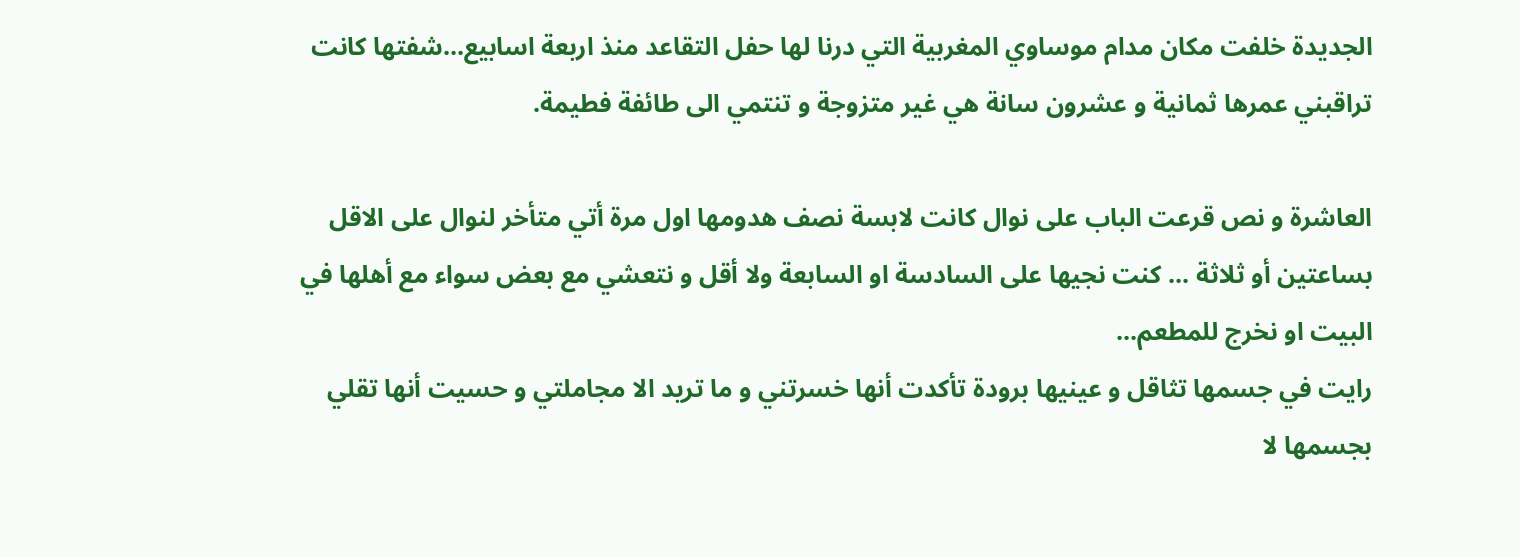الجديدة خلفت مكان مدام موساوي المغربية التي درنا لها حفل التقاعد منذ اربعة اسابيع...شفتها كانت تراقبني عمرها ثمانية و عشرون سانة هي غير متزوجة و تنتمي الى طائفة فطيمة.

العاشرة و نص قرعت الباب على نوال كانت لابسة نصف هدومها اول مرة أتي متأخر لنوال على الاقل بساعتين أو ثلاثة ... كنت نجيها على السادسة او السابعة ولا أقل و نتعشي مع بعض سواء مع أهلها في البيت او نخرج للمطعم...
رايت في جسمها تثاقل و عينيها برودة تأكدت أنها خسرتني و ما تريد الا مجاملتي و حسيت أنها تقلي بجسمها لا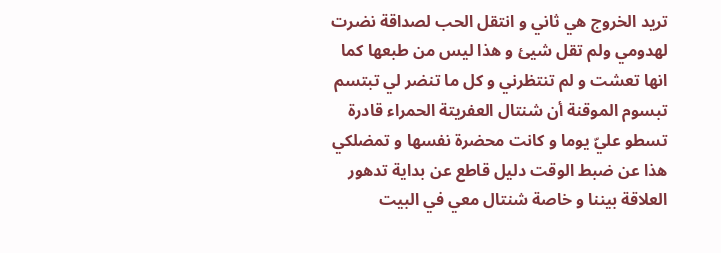تريد الخروج هي ثاني و انتقل الحب لصداقة نضرت لهدومي ولم تقل شيئ و هذا ليس من طبعها كما انها تعشت و لم تنتظرني و كل ما تنضر لي تبتسم تبسوم الموقنة أن شنتال العفريتة الحمراء قادرة تسطو عليّ يوما و كانت محضرة نفسها و تمضلكي هذا عن ضبط الوقت دليل قاطع عن بداية تدهور العلاقة بيننا و خاصة شنتال معي في البيت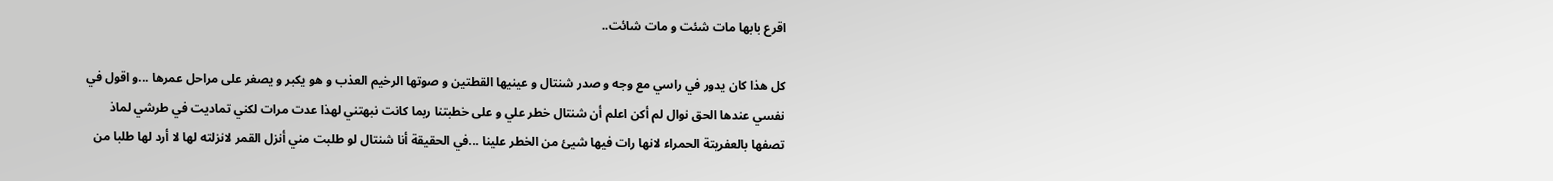اقرع بابها مات شئت و مات شائت..

كل هذا كان يدور في راسي مع وجه و صدر شنتال و عينيها القطتين و صوتها الرخيم العذب و هو يكبر و يصغر على مراحل عمرها ...و اقول في نفسي عندها الحق نوال لم أكن اعلم أن شنتال خطر علي و على خطبتنا ربما كانت نبهتني لهذا عدت مرات لكني تماديت في طرشي لماذ تصفها بالعفريتة الحمراء لانها رات فيها شيئ من الخطر علينا ...في الحقيقة أنا شنتال لو طلبت مني أنزل القمر لانزلته لها لا أرد لها طلبا من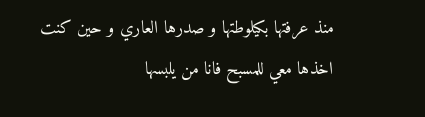منذ عرفتها بكيلوطتها و صدرها العاري و حين كنت اخذها معي للمسبح فانا من يلبسها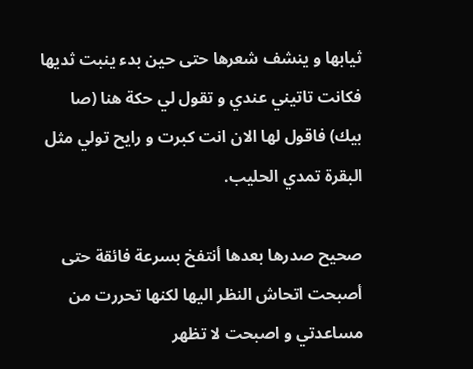ثيابها و ينشف شعرها حتى حين بدء ينبت ثديها فكانت تاتيني عندي و تقول لي حكة هنا (صا بيك) فاقول لها الان انت كبرت و رايح تولي مثل البقرة تمدي الحليب.

صحيح صدرها بعدها أنتفخ بسرعة فائقة حتى أصبحت اتحاش النظر اليها لكنها تحررت من مساعدتي و اصبحت لا تظهر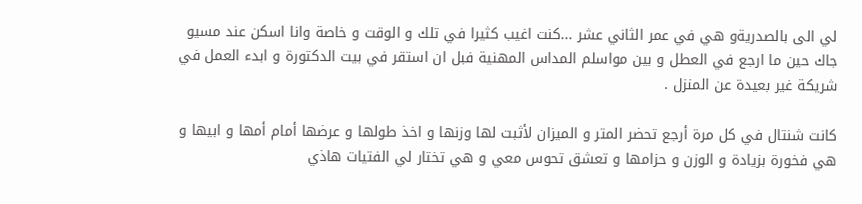لي الى بالصدريةو هي في عمر الثاني عشر ...كنت اغيب كثيرا في تلك و الوقت و خاصة وانا اسكن عند مسيو جاك حين ما ارجع في العطل و بين مواسلم المداس المهنية فبل ان استقر في بيت الدكتورة و ابدء العمل في شريكة غير بعيدة عن المنزل .

كانت شنتال في كل مرة أرجع تحضر المتر و الميزان لأثبت لها وزنها و اخذ طولها و عرضها أمام أمها و ابيها و هي فخورة بزيادة و الوزن و حزامها و تعشق تحوس معي و هي تختار لي الفتيات هاذي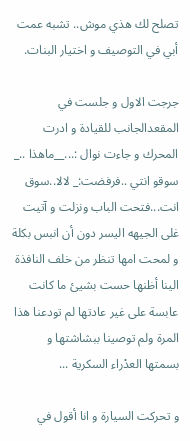تصلح لك هذي موش.. تشبه عمت أبي في التوصيف و اختيار البنات.

جرجت الاول و جلست في المقعدالجانب للقيادة و ادرت المحرك و جاءت نوال :...__ماهذا .._ سوقو انتي ..فرفضت:_ لالا..سوق انت...فتحت الباب ونزلت و آتيت غلى الجيهه اليسر دون أن انبس بكلة و لمحت امها تنظر من خلف النافذة الينا أظنها حست بشيئ ما كانت عابسة على غير عادتها لم تودعنا هذا المرة ولم توصينا ببشاشتها و بسمتها العدْراء السكرية ...

و تحركت السيارة و انا أقول في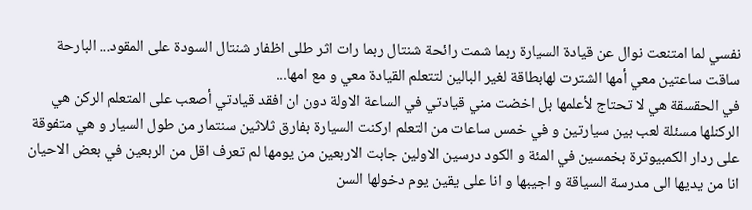نفسي لما امتنعت نوال عن قيادة السيارة ربما شمت رائحة شنتال ربما رات اثر طلى اظفار شنتال السودة على المقود... البارحة ساقت ساعتين معي أمها الشترت لهابطاقة لغير البالين لتتعلم القيادة معي و مع امها...
في الحقسقة هي لا تحتاج لأعلمها بل اخضت مني قيادتي في الساعة الاولة دون ان افقد قيادتي أصعب على المتعلم الركن هي الركنلها مسئلة لعب بين سيارتين و في خمس ساعات من التعلم اركنت السيارة بفارق ثلاثين سنتمار من طول السيار و هي متفوقة على ردار الكمبيوترة بخمسين في المئة و الكود درسين الاولين جابت الاربعين من يومها لم تعرف اقل من الربعين في بعض الاحيان انا من يديها الى مدرسة السياقة و اجيبها و انا على يقين يوم دخولها السن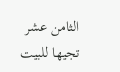الثامن عشر تجيها للبيت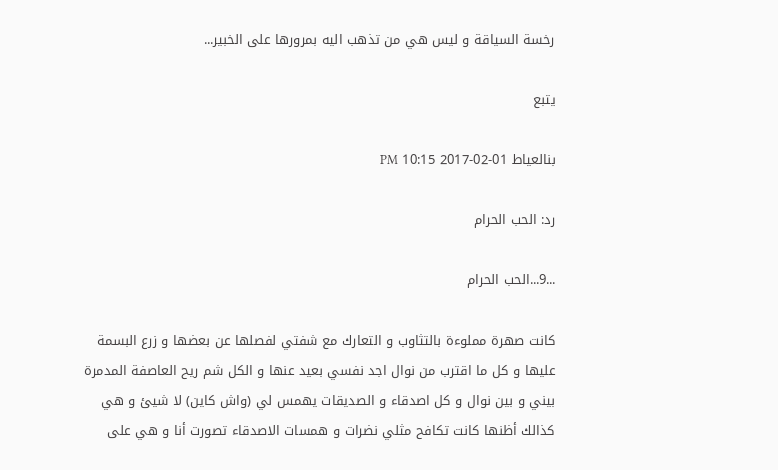رخسة السياقة و ليس هي من تذهب اليه بمرورها على الخبير...

يتبع

بنالعياط 01-02-2017 10:15 PM

رد: الحب الحرام

...9...الحب الحرام

كانت صهرة مملوءة بالتثاوب و التعارك مع شفتي لفصلها عن بعضها و زرع البسمة عليها و كل ما اقترب من نوال اجد نفسي بعيد عنها و الكل شم ريح العاصفة المدمرة بيني و بين نوال و كل اصدقاء و الصديقات يهمس لي (واش كاين) لا شيئ و هي كذالك أظنها كانت تكافح مثلي نضرات و همسات الاصدقاء تصورت أنا و هي على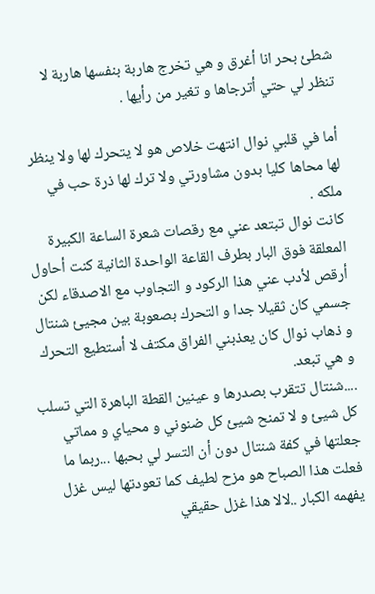شطئ بحر انا أغرق و هي تخرج هاربة بنفسها هاربة لا تنظر لي حتي أترجاها و تغير من رأيها .

أما في قلبي نوال انتهت خلاص هو لا يتحرك لها ولا ينظر لها محاها كليا بدون مشاورتي ولا ترك لها ذرة حب في ملكه .
كانت نوال تبتعد عني مع رقصات شعرة الساعة الكبيرة المعلقة فوق البار بطرف القاعة الواحدة الثانية كنت أحاول أرقص لأدب عني هذا الركود و التجاوب مع الاصدقاء لكن جسمي كان ثقيلا جدا و التحرك بصعوبة بين مجيئ شنتال و ذهاب نوال كان يعذبني الفراق مكتف لا أستطيع التحرك و هي تبعد.
....شنتال تتقرب بصدرها و عينين القطة الباهرة التي تسلب كل شيئ و لا تمنح شيئ كل ضنوني و محياي و مماتي جعلتها في كفة شنتال دون أن التسر لي بحبها ...ربما ما فعلت هذا الصباح هو مزح لطيف كما تعودتها ليس غزل يفهمه الكبار ..لالا هذا غزل حقيقي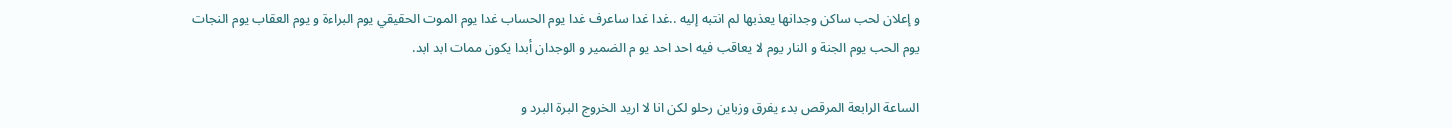و إعلان لحب ساكن وجدانها يعذبها لم انتبه إليه ..غدا غدا ساعرف غدا يوم الحساب غدا يوم الموت الحقيقي يوم البراءة و يوم العقاب يوم النجات يوم الحب يوم الجنة و النار يوم لا يعاقب فيه احد احد يو م الضمير و الوجدان أبدا يكون ممات ابد ابد.

الساعة الرابعة المرقص بدء يفرق وزباين رحلو لكن انا لا اريد الخروج البرة البرد و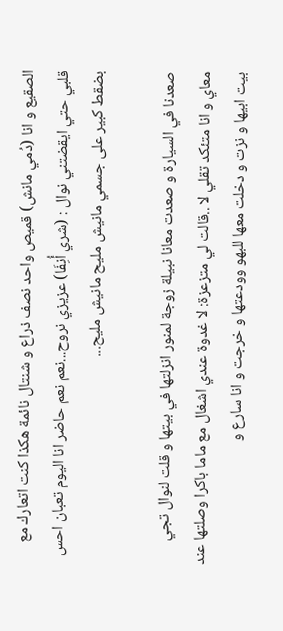الصقيع و انا (دُمي مانش) قميص واحد نصف ذراع و شنتال نائمة هكذا كنت اتعارك مع قلبي حتي ايقضتني نوال : (شري أُنِفَا) عزيزي نروح...نعم نعم حاضر انا اليوم تعبان احس بضقط كبير على جسمي مانيش مليح مانيش مليح...

صعدنا في السيارة و صعدت معانا نبيلة زوجة لمنور انزلتها في بيتها و قلت لنوال تجي معاي و انا متئكد تقلي لا ..قالت لي متزعزة: لا غدوة عندي اشغال مع ماما باكرا وصلتها عند بيت ابيها و نزت و دخلت معها للبهو وودعتها و خرجت و انا سارع و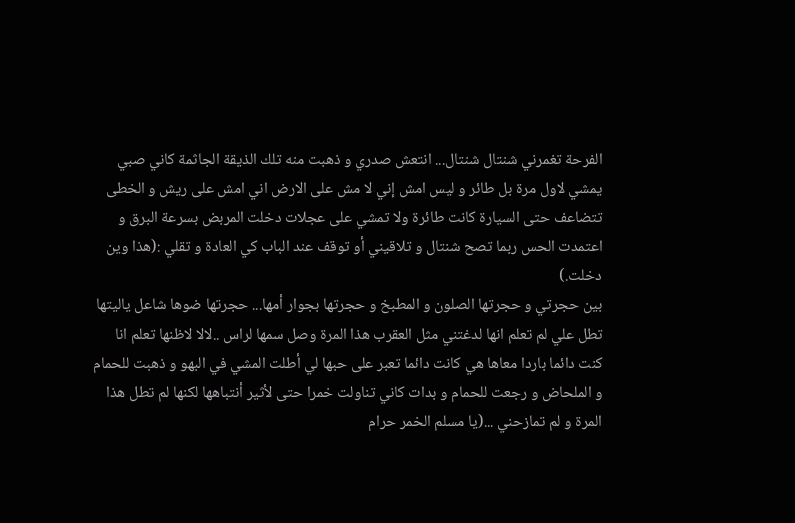الفرحة تغمرني شنتال شنتال... انتعش صدري و ذهبت منه تلك الذيقة الجاثمة كاني صبي يمشي لاول مرة بل طائر و ليس امش إني لا مش على الارض اني امش على ريش و الخطى تتضاعف حتى السيارة كانت طائرة ولا تمشي على عجلات دخلت المربض بسرعة البرق و اعتمدت الحس ربما تصح شنتال و تلاقيني أو توقف عند الباب كي العادة و تقلي :(هذا وين دخلت.)
بين حجرتي و حجرتها الصلون و المطبخ و حجرتها بجوار أمها... حجرتها ضوها شاعل ياليتها تطل علي لم تعلم انها لدغتني مثل العقرب هذا المرة وصل سمها لراس ..لالا لاظنها تعلم انا كنت دائما باردا معاها هي كانت دائما تعبر على حبها لي أطلت المشي في البهو و ذهبت للحمام و الملحاض و رجعت للحمام و بدات كاني تناولت خمرا حتى لأثير أنتباهها لكنها لم تطل هذا المرة و لم تمازحني ...(يا مسلم الخمر حرام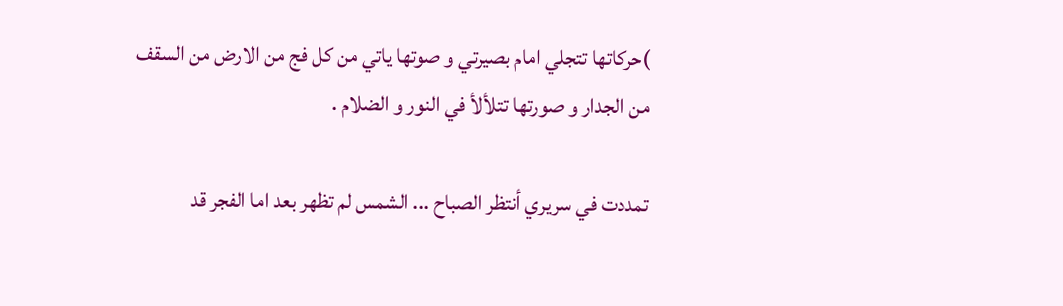)حركاتها تتجلي امام بصيرتي و صوتها ياتي من كل فج من الارض من السقف من الجدار و صورتها تتلألأ في النور و الضلام .

تمددت في سريري أنتظر الصباح ... الشمس لم تظهر بعد اما الفجر قد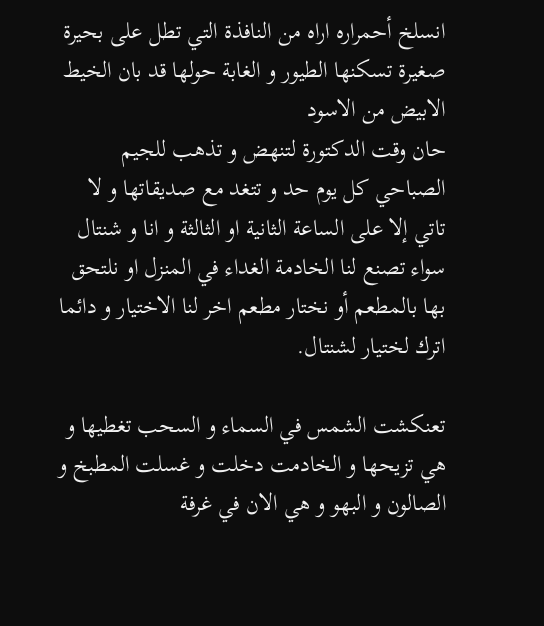انسلخ أحمراره اراه من النافذة التي تطل على بحيرة صغيرة تسكنها الطيور و الغابة حولها قد بان الخيط الابيض من الاسود
حان وقت الدكتورة لتنهض و تذهب للجيم الصباحي كل يوم حد و تتغد مع صديقاتها و لا تاتي إلا على الساعة الثانية او الثالثة و انا و شنتال سواء تصنع لنا الخادمة الغداء في المنزل او نلتحق بها بالمطعم أو نختار مطعم اخر لنا الاختيار و دائما اترك لختيار لشنتال.

تعنكشت الشمس في السماء و السحب تغطيها و هي تزيحها و الخادمت دخلت و غسلت المطبخ و الصالون و البهو و هي الان في غرفة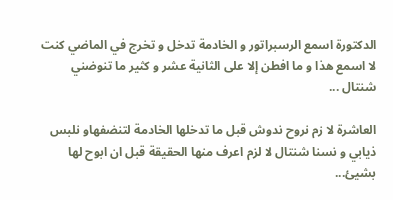الدكتورة اسمع الرسبراتور و الخادمة تدخل و تخرج في الماضي كنت لا اسمع هذا و ما افطن إلا على الثانية عشر و كثير ما تنوضني شنتال ...

العاشرة لا زم نروح ندوش قبل ما تدخلها الخادمة لتنضفهاو نلبس ذيابي و نسنا شنتال لا لزم اعرف منها الحقيقة قبل ان ابوح لها بشيئ...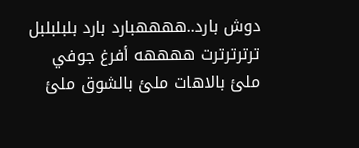دوش بارد..ههههبارد بارد بلبلبلبل ترترترترت ههههه أفرغ جوفي ملئ بالاهات ملئ بالشوق ملئ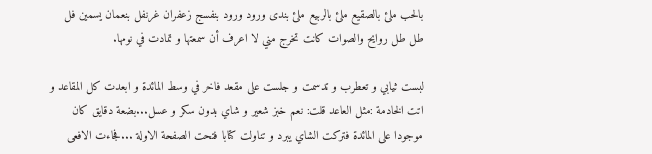بالحب ملئ بالصقيع ملئ بالربيع ملئ بندى ورود ورود بنفسج زعفران غرنفل بنعمان يسمين فل طل طل روايح والصوات كانت تخرج مني لا اعرف أن سمعتها و تمادت في نومها.

لبست ثيابي و تعطرب و تدسمت و جلست على مقعد فاخر في وسط المائدة و ابعدت كل المقاعد و اتت الخادمة :مثل العاعد قلت: نعم خبز شعير و شاي بدون سكر و عسل...بضعة دقايق كان موجودا على المائدة فتركت الشاي يبرد و تناولت كتابا فتحت الصفحة الاولة ...فجاءت الافعى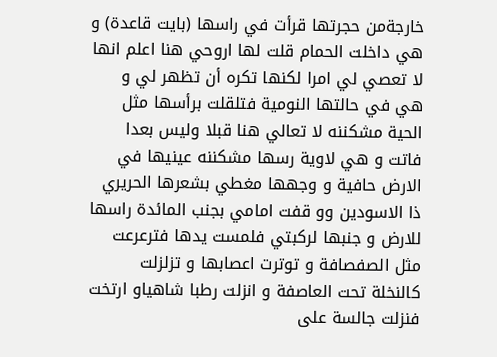خارجةمن حجرتها قرأت في راسها (بايت قاعدة) و هي داخلت الحمام قلت لها اروحي هنا اعلم انها لا تعصي لي امرا لكنها تكره أن تظهر لي و هي في حالتها النومية فتلقلت برأسها مثل الحية مشكننه لا تعالي هنا قبلا وليس بعدا فاتت و هي لاوية رسها مشكننه عينيها في الارض حافية و وجهها مغطي بشعرها الحريري ذا الاسودين وو قفت امامي بجنب المائدة راسها للارض و جنبها لركبتي فلمست يدها فترعرعت مثل الصفصافة و توترت اعصابها و تزلزلت كالنخلة تحت العاصفة و انزلت رطبا شاهياو ارتخت فنزلت جالسة على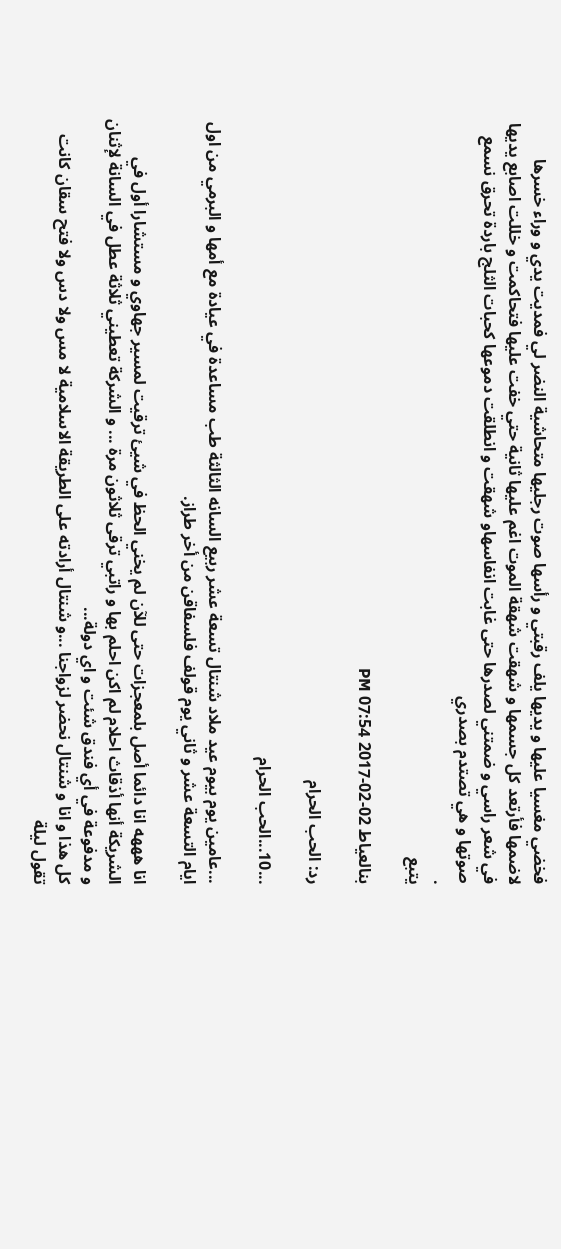فخضي مغسيا عليها و يديها يلف رقبتي و رأسها صوت رجليها متحاشية النضر لي فمديت يدي و وراء خسرها لاضمها فأرتعد كل جسمها و شهقت شهقة الموت اغم عليها ثانية حتي خفت عليها فتحاكمت و خللت اصابع يديها في شعر راسي و ضمتني لصدرها حتى غابت انفاسهاو شهقت و انطلقت دموعها كحبات الثلج باردة تحرق نسمع صوتها و هي تصتدم بصدري
.
يتبع

بنالعياط 02-02-2017 07:54 PM

رد: الحب الحرام

...10...الحب الحرام

...عامين يوم بيوم عيد ملاد شنتال تسعة عشر ربيع السانه الثالثة طب مساعدة في عيادة مع أمها و البرمي من اول ايام التسعة عشر و ثاني يوم قولف فلسفاقن من أخر طراز.

انا هههه انا دائما أصل بلمعجزات حتى للآن لم يخني الحظ في شيئ ترقيت لمسير جهاوي و مستشارا أول في الشريكة أنها أذقاث احلام لم اكن احلم بها و راتبي ترقى ثلاثون مرة ... و الشركة تعطيني ثلاثة عطل في السانة لإثنان و مدفوعة في أي فندق شئت و اي دولة...
كل هذا و انا و شنتال نحضر لزواجنا ...و شنتال أرادته على الطريقة الاسلامية لا مس ولا دس ولا فتح سقان كانت تقول ليلة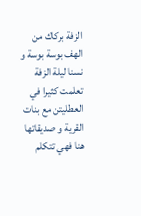الزفة بركاك من الهف بوسة بوسة و نسنا ليلة الزفة تعلمت كثيرا في العطليتن مع بنات القرية و صديقاتها هنا فهي تتكلم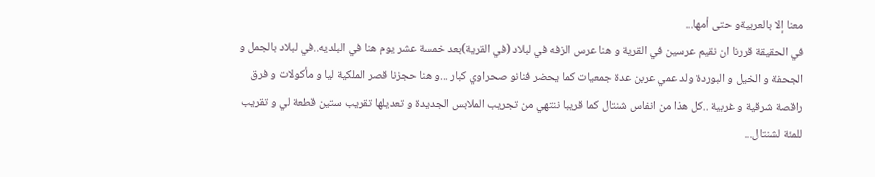معنا إلا بالعربيةو حتى أمها...
في الحقيقة قررنا ان نقيم عرسين في القرية و هنا عرس الزفه في لبلاد (في القرية)بعد خمسة عشر يوم هنا في البلديه..في لبلاد بالجمل و الجحفة و الخيل و البوردة ولد عمي عربن عدة جمعيات كما يحضر فنانو صحراوي كبار ...و هنا حجزنا قصر الملكية ليا و مأكولات و فرق راقصة شرقية و غربية ..كل هذا من انفاس شنتال كما قريبا ننتهي من تجريب الملابس الجديدة و تعديلها تقريب ستين قطعة لي و تقريب للمئة لشنتال...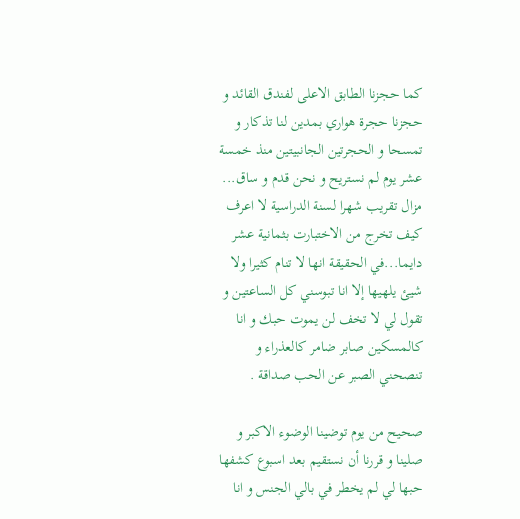كما حجزنا الطابق الاعلى لفندق القائد و حجزنا حجرة هواري بمدين لنا تذكار و تمسحا و الحجرتين الجانبيتين منذ خمسة عشر يوم لم نستريح و نحن قدم و ساق...
مزال تقريب شهرا لسنة الدراسية لا اعرف كيف تخرج من الاختبارت بثمانية عشر دايما...في الحقيقة انها لا تنام كثيرا ولا شيئ يلهيها إلا انا تبوسني كل الساعتين و تقول لي لا تخف لن يموت حبك و انا كالمسكين صابر ضامر كالعذراء و تنصحني الصبر عن الحب صداقة .

صحيح من يوم توضينا الوضوء الاكبر و صلينا و قررنا أن نستقيم بعد اسبوع كشفها حبها لي لم يخطر في بالي الجنس و انا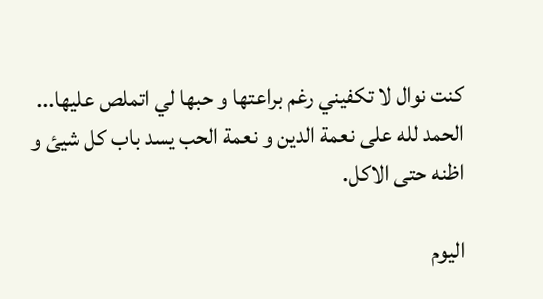كنت نوال لا تكفيني رغم براعتها و حبها لي اتملص عليها...
الحمد لله على نعمة الدين و نعمة الحب يسد باب كل شيئ و اظنه حتى الاكل.

اليوم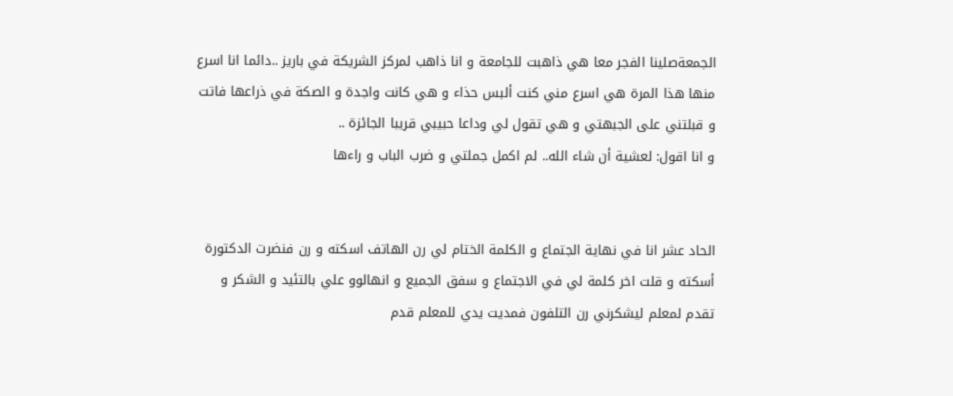الجمعةصلينا الفجر معا هي ذاهبت للجامعة و انا ذاهب لمركز الشريكة في باريز ..دائما انا اسرع منها هذا المرة هي اسرع مني كنت ألبس حذاء و هي كانت واجدة و الصكة في ذراعها فاتت و قبلتني على الجبهتي و هي تقول لي وداعا حبيبي قريبا الجائزة ..
و انا اقول: لعشية أن شاء الله.. لم اكمل جملتي و ضرب الباب و راءها


الحاد عشر انا في نهاية الجتماع و الكلمة الختام لي رن الهاتف اسكته و رن فنضرت الدكتورة أسكته و قلت اخر كلمة لي في الاجتماع و سفق الجميع و انهالوو علي بالتئيد و الشكر و تقدم لمعلم ليشكرني رن التلفون فمديت يدي للمعلم قدم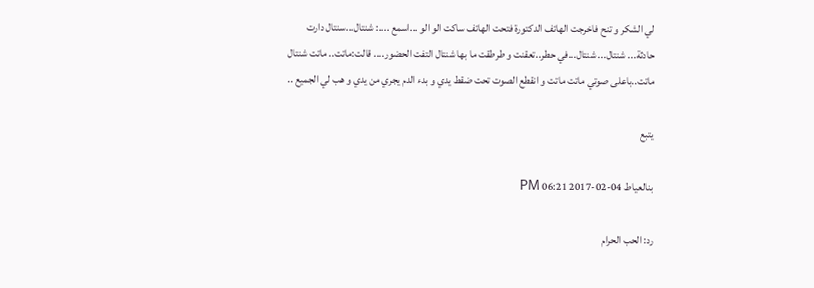لي الشكر و تنح فاخرجت الهاتف الدكتورة فتحت الهاتف ساكت الو الو ...اسمع ....: شنتال...سنتال دارت حادثة... شنتال... شنتال...في حطر..تعقنت و طرطقت ما بها شنتال التفت الحضور.... قالت:ماتت.. ماتت شنتال ماتت..باعلى صوتي ماتت ماتت و انقطع الصوت تحت ضقط يدي و بدء الدم يجري من يدي و هب لي الجميع ..

يتبع

بنالعياط 04-02-2017 06:21 PM

رد: الحب الحرام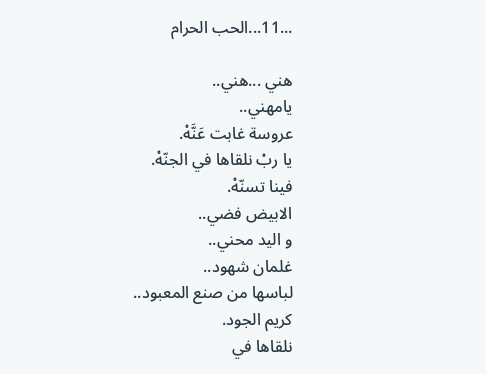...11...الحب الحرام

هني ...هني..
يامهني..
عروسة غابت عَنَّهْ.
يا ربْ نلقاها في الجنّهْ.
فينا تسنّهْ.
الابيض فضي..
و اليد محني..
غلمان شهود..
لباسها من صنع المعبود..
كريم الجود.
نلقاها في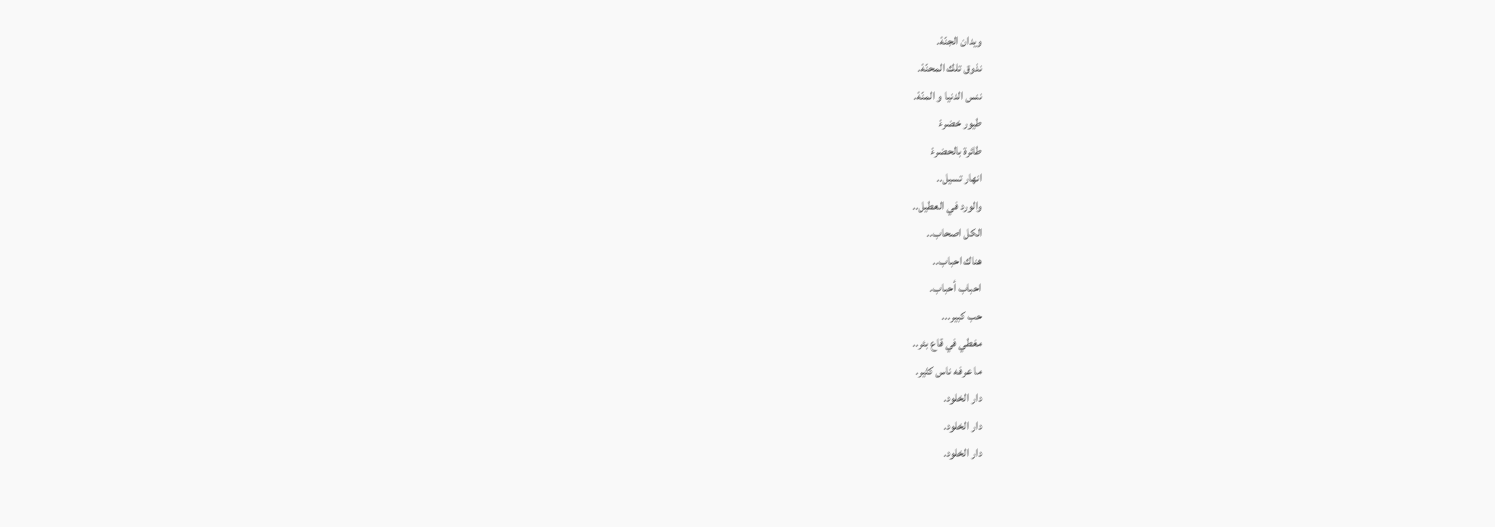ويدان الجنّهْ.
نذوق تلك المحنّهْ.
ننس الدنيا و المنّهْ.
طيور خضرءْ
طائرة بالحضرءْ
انهار تسيل..
والورد في العطيل..
الكل اصحاب..
هناك احباب..
احباب أحباب.
حب كبير...
مغطي في قاع بئر..
ما عرفه ناس كثير.
دار الخلود.
دار الخلود.
دار الخلود.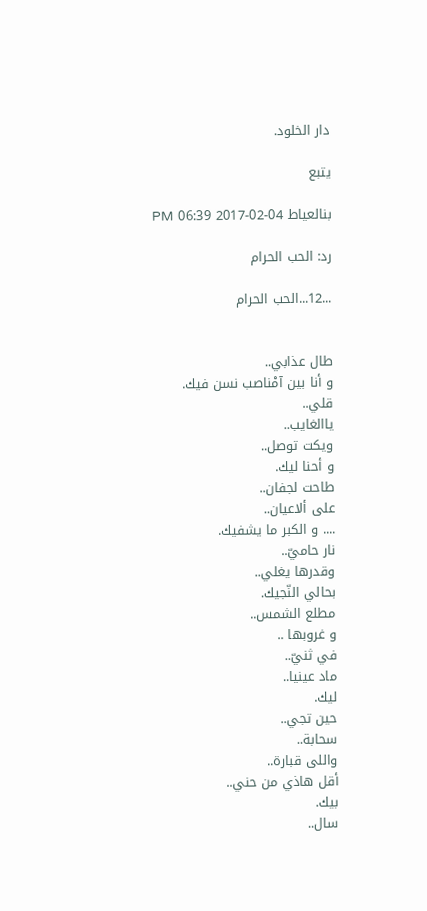دار الخلود.

يتبع

بنالعياط 04-02-2017 06:39 PM

رد: الحب الحرام

...12...الحب الحرام


طال عذابي..
و أنا بين آمْناصب نسن فيك.
قلي..
ياالغايب..
ويكت توصل..
و أحنا ليك.
طاحت لجفان..
على ألاعيان..
.... و الكبر ما يشفيك.
نار حاميّ..
وقدرها يغلي..
بحالي النّجيك.
مطلع الشمس..
و غروبها ..
في ثنيّ..
ماد عينيا..
ليك.
حين تجي..
سحابة..
واللى قبارة..
أقل هاذي من حني..
بيك.
سال..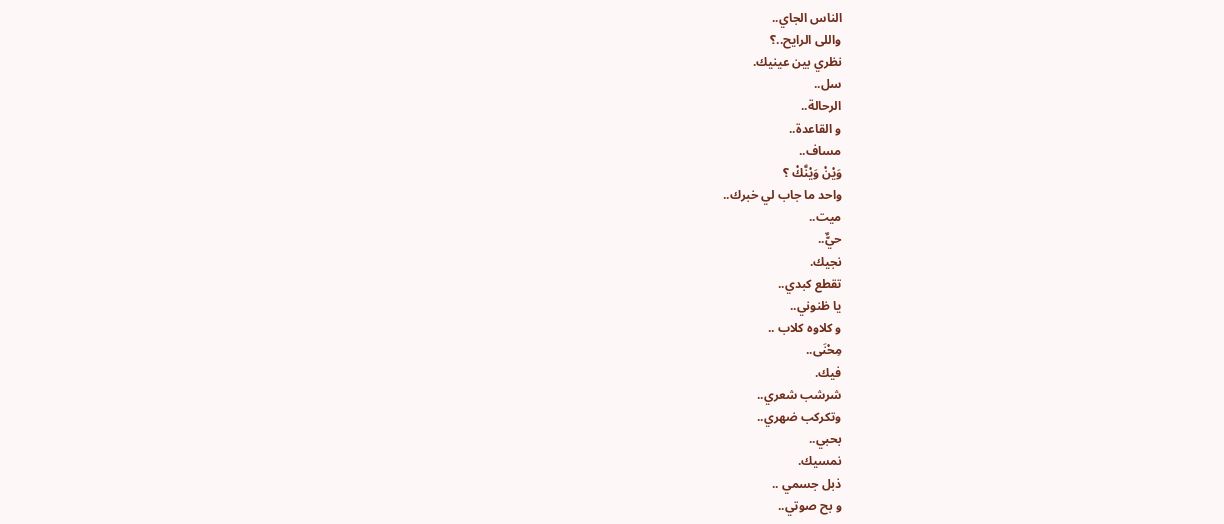الناس الجاي..
واللى الرايح..؟
نظري بين عينيك.
سل..
الرحالة..
و القاعدة..
مساف..
وَيْنْ وَيْنَّكْ ؟
واحد ما جاب لي خبرك..
ميت..
حيٌّ..
نجيك.
تقطع كبدي..
يا ظنوني..
و كلاوه كلاب ..
مِحْنَى..
فيك.
شرشب شعري..
وتكركب ضهري..
بحبي..
نمسيك.
ذبل جسمي ..
و بح صوتي..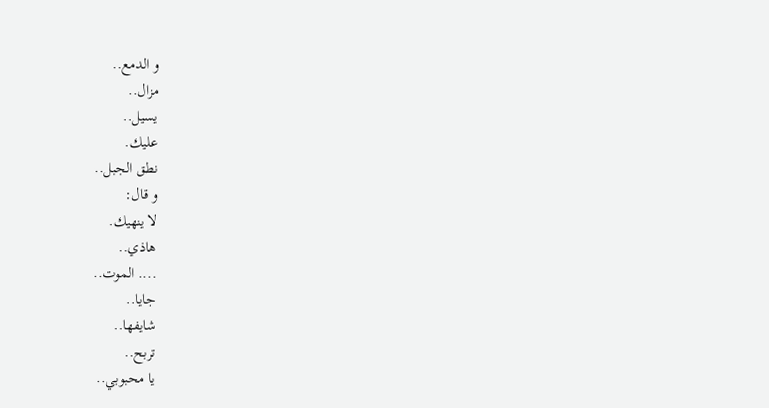و الدمع..
مزال..
يسيل..
عليك.
نطق الجبل..
و قال:
لا ينهيك.
هاذي..
.... الموت..
جايا..
شايفها..
تربح..
يا محبوبي..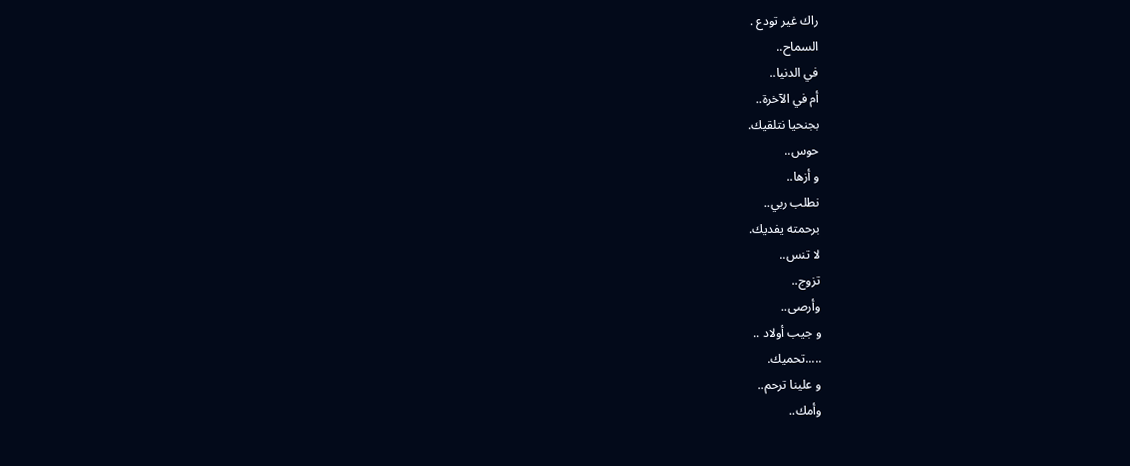راك غير تودع .
السماح..
في الدنيا..
أم في الآخرة..
بجنحيا نتلقيك.
حوس..
و أزها..
نطلب ربي..
برحمته يفديك.
لا تنس..
تزوج..
وأرصى..
و جيب أولاد ..
.....تحميك.
و علينا ترحم..
وأمك..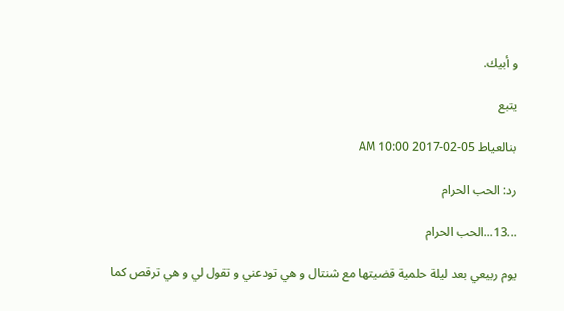و أبيك.

يتبع

بنالعياط 05-02-2017 10:00 AM

رد: الحب الحرام

...13...الحب الحرام

يوم ربيعي بعد ليلة حلمية قضيتها مع شنتال و هي تودعني و تقول لي و هي ترقص كما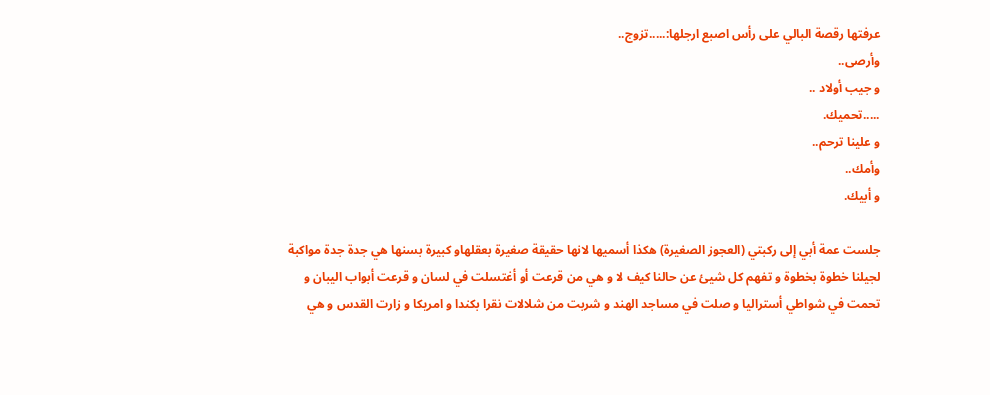عرفتها رقصة البالي على رأس اصبع ارجلها:.....تزوج..
وأرصى..
و جيب أولاد ..
.....تحميك.
و علينا ترحم..
وأمك..
و أبيك.

جلست عمة أبي إلى ركبتي (العجوز الصغيرة) هكذا أسميها لانها حقيقة صغيرة بعقلهاو كبيرة بسنها هي جدة جدة مواكبة لجيلنا خطوة بخطوة و تفهم كل شيئ عن حالنا كيف لا و هي من قرعت أو أغتسلت في لسان و قرعت أبواب اليبان و تحمت في شواطي أستراليا و صلت في مساجد الهند و شربت من شلالات نقرا بكندا و امريكا و زارت القدس و هي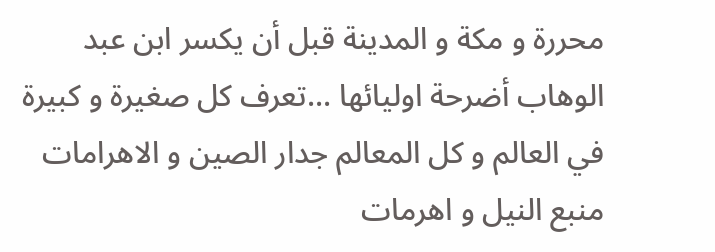محررة و مكة و المدينة قبل أن يكسر ابن عبد الوهاب أضرحة اوليائها ...تعرف كل صغيرة و كبيرة في العالم و كل المعالم جدار الصين و الاهرامات منبع النيل و اهرمات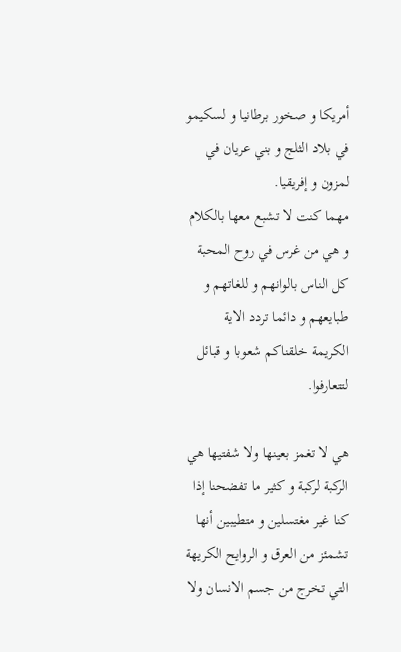أمريكا و صخور برطانيا و لسكيمو في بلاد الثلج و بني عريان في لمزون و إفريقيا.
مهما كنت لا تشبع معها بالكلام و هي من غرس في روح المحبة كل الناس بالوانهم و للغاتهم و طبايعهم و دائما تردد الاية الكريمة خلقناكم شعوبا و قبائل لتتعارفوا.

هي لا تغمز بعينها ولا شفتيها هي الركبة لركبة و كثير ما تفضحنا إذا كنا غير مغتسلين و متطيبين أنها تشمئز من العرق و الروايح الكريهة التي تخرج من جسم الانسان ولا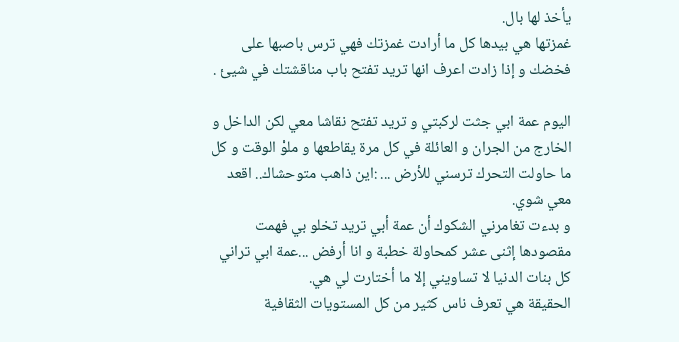يأخذ لها بال.
غمزتها هي بيدها كل ما أرادت غمزتك فهي ترس باصبها على فخضك و إذا زادت اعرف انها تريد تفتح باب مناقشتك في شيئ .

اليوم عمة ابي جثت لركبتي و تريد تفتح نقاشا معي لكن الداخل و الخارج من الجران و العائلة في كل مرة يقاطعها و ملوْ الوقت و كل ما حاولت التحرك ترسني للأرض ... :اين ذاهب متوحشاك.. اقعد معي شوي.
و بدءت تغامرني الشكوك أن عمة أبي تريد تخلو بي فهمت مقصودها إثنى عشر كمحاولة خطبة و انا أرفض ...عمة ابي تراني كل بنات الدنيا لا تساويني إلا ما أختارت لي هي.
الحقيقة هي تعرف ناس كثير من كل المستويات الثقافية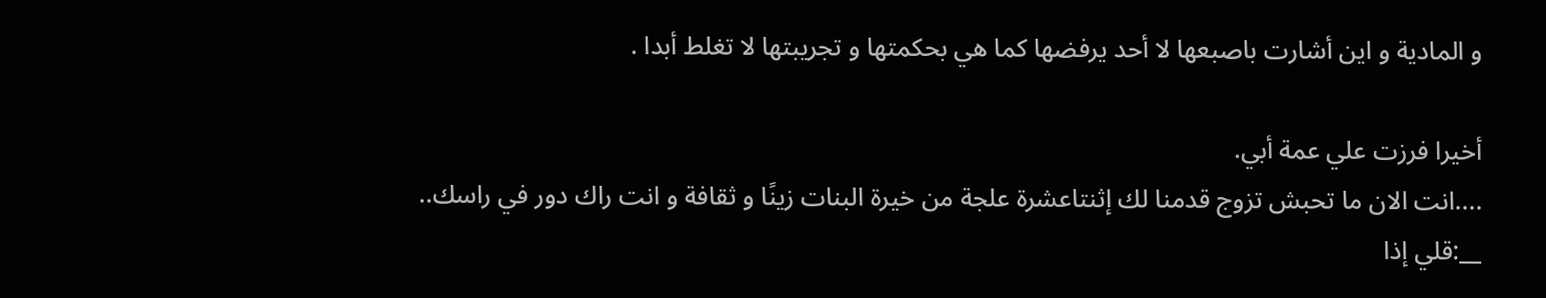و المادية و اين أشارت باصبعها لا أحد يرفضها كما هي بحكمتها و تجريبتها لا تغلط أبدا .

أخيرا فرزت علي عمة أبي.
....انت الان ما تحبش تزوج قدمنا لك إثنتاعشرة علجة من خيرة البنات زينًا و ثقافة و انت راك دور في راسك..
__:قلي إذا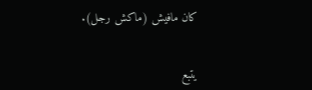كان مافيش (ماكش رجل).


يتبع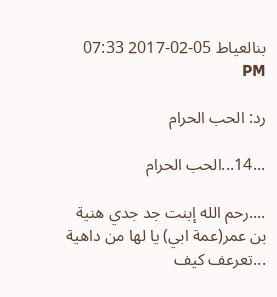بنالعياط 05-02-2017 07:33 PM

رد: الحب الحرام

...14...الحب الحرام

....رحم الله إبنت جد جدي هنية بن عمر(عمة ابي) يا لها من داهية ...تعرعف كيف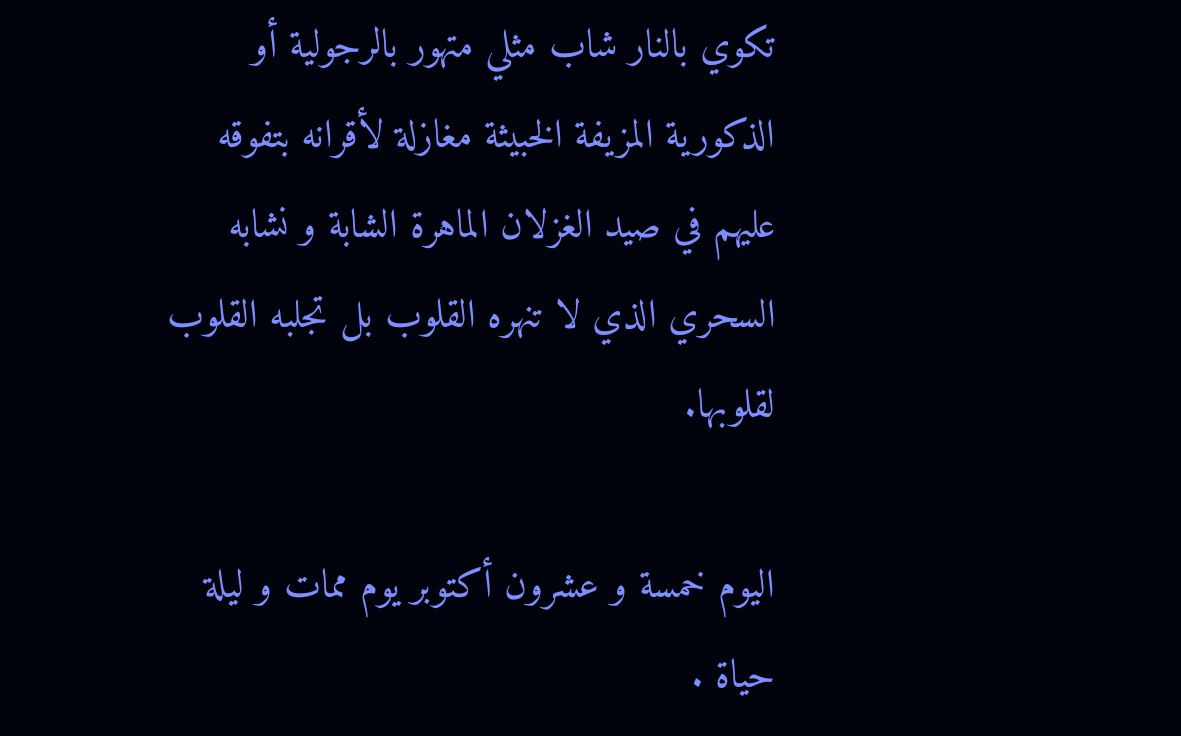تكوي بالنار شاب مثلي متهور بالرجولية أو الذكورية المزيفة الخبيثة مغازلة لأقرانه بتفوقه عليهم في صيد الغزلان الماهرة الشابة و نشابه السحري الذي لا تنهره القلوب بل تجلبه القلوب لقلوبها.

اليوم خمسة و عشرون أكتوبر يوم ممات و ليلة حياة .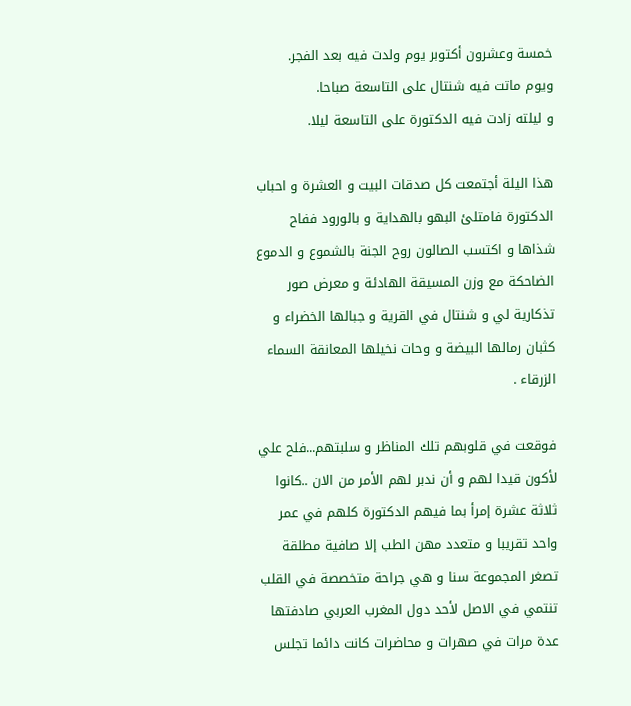خمسة وعشرون أكتوبر يوم ولدت فيه بعد الفجر.
ويوم ماتت فيه شنتال على التاسعة صباحا.
و ليلته زادت فيه الدكتورة على التاسعة ليلا.

هذا اليلة أجتمعت كل صدقات البيت و العشرة و احباب الدكتورة فامتلئ البهو بالهداية و بالورود ففاح شذاها و اكتسب الصالون روح الجنة بالشموع و الدموع الضاحكة مع وزن المسيقة الهادئة و معرض صور تذكارية لي و شنتال في القرية و جبالها الخضراء و كثبان رمالها البيضة و وحات نخيلها المعانقة السماء الزرقاء .

فوقعت في قلوبهم تلك المناظر و سلبتهم...فلح علي لأكون قيدا لهم و أن ندبر لهم الأمر من الان ..كانوا ثلاثة عشرة إمرأ بما فيهم الدكتورة كلهم في عمر واحد تقريبا و متعدد مهن الطب إلا صافية مطلقة تصغر المجموعة سنا و هي جراحة متخصصة في القلب تنتمي في الاصل لأحد دول المغرب العربي صادفتها عدة مرات في صهرات و محاضرات كانت دائما تجلس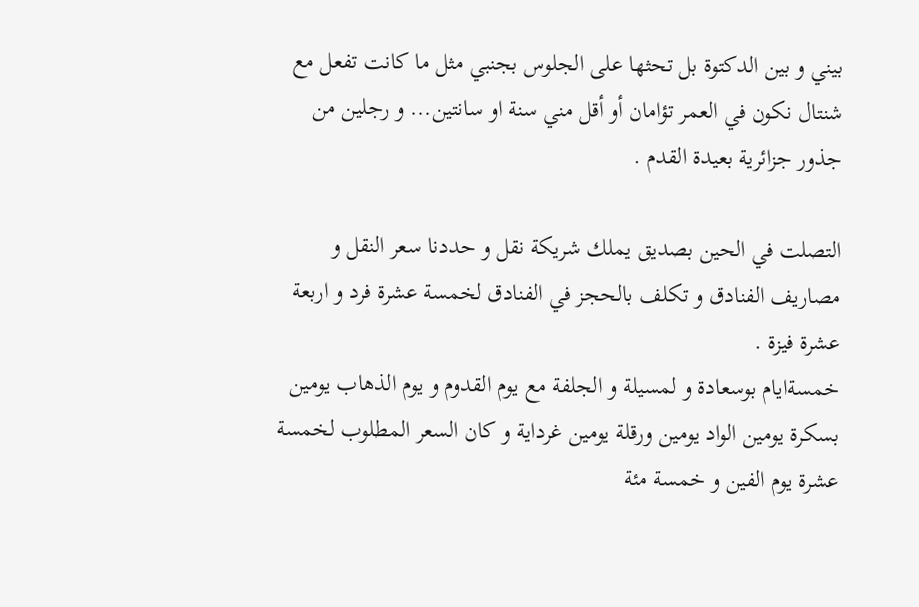بيني و بين الدكتوة بل تحثها على الجلوس بجنبي مثل ما كانت تفعل مع شنتال نكون في العمر تؤامان أو أقل مني سنة او سانتين... و رجلين من جذور جزائرية بعيدة القدم .

التصلت في الحين بصديق يملك شريكة نقل و حددنا سعر النقل و مصاريف الفنادق و تكلف بالحجز في الفنادق لخمسة عشرة فرد و اربعة عشرة فيزة .
خمسةايام بوسعادة و لمسيلة و الجلفة مع يوم القدوم و يوم الذهاب يومين بسكرة يومين الواد يومين ورقلة يومين غرداية و كان السعر المطلوب لخمسة عشرة يوم الفين و خمسة مئة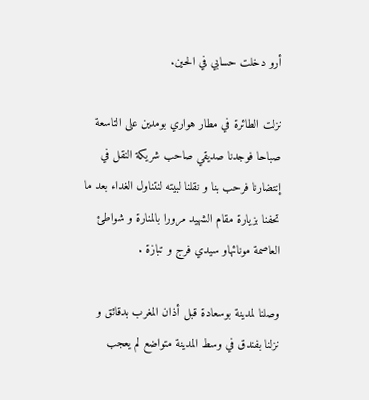أرو دخلت حسابي في الحين.

نزلت الطائرة في مطار هواري بومدين على التاسعة صباحا فوجدنا صديقي صاحب شريكة النقل في إنتضارنا فرحب بنا و نقلنا لبيته لنتناول الغداء بعد ما تحفنا بزيارة مقام الشهيد مرورا بالمنارة و شواطئ العاصمة مونائهاو سيدي فرج و تبازة .

وصلنا لمدينة بوسعادة قبل أذان المغرب بدقائق و نزلنا بفندق في وسط المدينة متواضع لم يعجب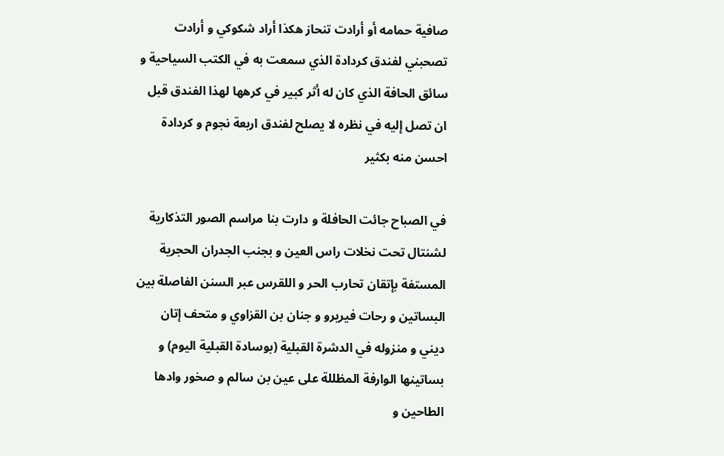صافية حمامه أو أرادت تنحاز هكذا أراد شكوكي و أرادت تصحبني لفندق كردادة الذي سمعت به في الكتب السياحية و سائق الحافة الذي كان له أثر كبير في كرهها لهذا الفندق قبل ان تصل إليه في نظره لا يصلح لفندق اربعة نجوم و كردادة احسن منه بكثير

في الصباح جائت الحافلة و دارت بنا مراسم الصور التذكارية لشنتال تحت نخلات راس العين و بجنب الجدران الحجرية المستفة بإتقان تحارب الحر و اللقرس عبر السنن الفاصلة بين البساتين و رحات فيريرو و جنان بن القزاوي و متحف إتان ديني و منزوله في الدشرة القبلية (بوسادة القبلية اليوم) و بساتينها الوارفة المظللة على عين بن سالم و صخور وادها الطاحين و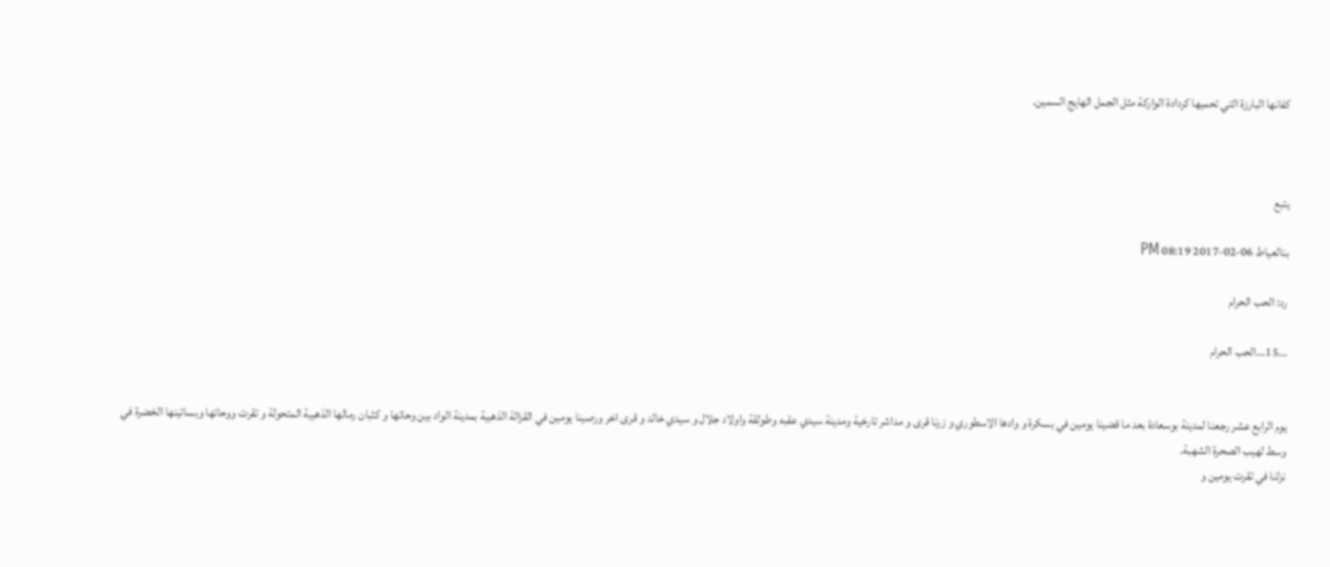كفانها البارزة التي تحميها كردادة الواركة مثل الجمل الهايج السمين.



يتبع

بنالعياط 06-02-2017 08:19 PM

رد: الحب الحرام

...15...الحب الحرام


يوم الرابع عشر رجعنا لمدينة بوسعادة بعد ما قضينا يومين في بسكرة و وادها الاسطوري و زرنا قرى و مداشر تارخية ومدينة سيدي عقبه وطولقة واولاد جلال و سيدي خالد و قرى اخر ورصينا يومين في القزالة الذهبية بمدينة الواد بين وحاتها و كثبان رمالها الذهبية المتحولة و تقرت ووحاتها وبساتينها الخضرة في وسط لهيب الصحرة الشهبة.
نزلنا في تقرت يومين و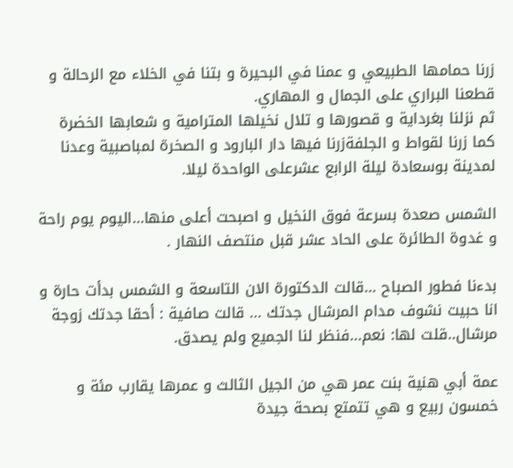زرنا حمامها الطبيعي و عمنا في البحيرة و بتنا في الخلاء مع الرحالة و قطعنا البراري على الجمال و المهاري.
ثم نزلنا بغرداية و قصورها و تلال نخيلها المترامية و شعابها الخضرة كما زرنا لقواط و الجلفةزرنا فيها دار البارود و الصخرة لمباصبية وعدنا لمدينة بوسعادة ليلة الرابع عشرعلى الواحدة ليلا.

الشمس صعدة بسرعة فوق النخيل و اصبحت أعلى منها...اليوم يوم راحة و غدوة الطائرة على الحاد عشر قبل منتصف النهار .

بدءنا فطور الصباح ...قالت الدكتورة الان التاسعة و الشمس بدأت حارة و انا حبيت نشوف مدام المرشال جدتك ... قالت صافية : أحقا جدتك زوجة مرشال..قلت لها: نعم...فنظر لنا الجميع ولم يصدق.

عمة أبي هنية بنت عمر هي من الجيل الثالث و عمرها يقارب مئة و خمسون ربيع و هي تتمتع بصحة جيدة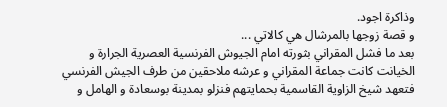وذاكرة اجود.
و قصة زوجها بالمرشال هي كالاتي ...
بعد ما فشل المقراني بثورته امام الجيوش الفرنسية العصرية الجرارة و الخيانت كانت جماعة المقراني و عرشه ملاحقين من طرف الجيش الفرنسي فتعهد شيخ الزاوية القاسمية بحمايتهم فنزلو بمدينة بوسعادة و الهامل و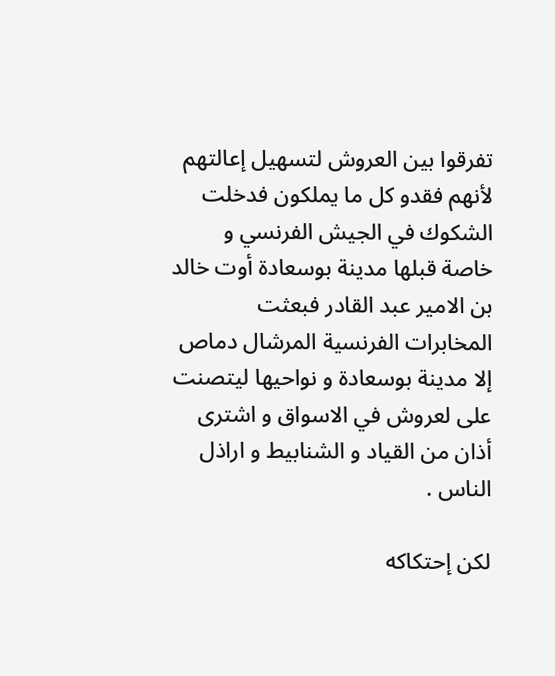تفرقوا بين العروش لتسهيل إعالتهم لأنهم فقدو كل ما يملكون فدخلت الشكوك في الجيش الفرنسي و خاصة قبلها مدينة بوسعادة أوت خالد بن الامير عبد القادر فبعثت المخابرات الفرنسية المرشال دماص إلا مدينة بوسعادة و نواحيها ليتصنت على لعروش في الاسواق و اشترى أذان من القياد و الشنابيط و اراذل الناس .

لكن إحتكاكه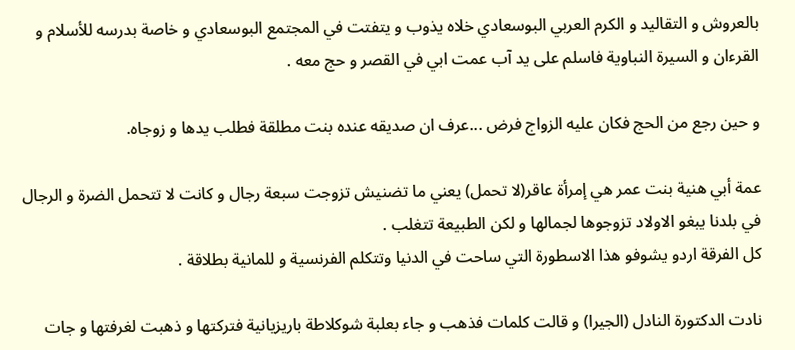بالعروش و التقاليد و الكرم العربي البوسعادي خلاه يذوب و يتفتت في المجتمع البوسعادي و خاصة بدرسه للأسلام و القرءان و السيرة النباوية فاسلم على يد آب عمت ابي في القصر و حج معه .

و حين رجع من الحج فكان عليه الزواج فرض ...عرف ان صديقه عنده بنت مطلقة فطلب يدها و زوجاه.

عمة أبي هنية بنت عمر هي إمرأة عاقر(لا تحمل) يعني ما تضنيش تزوجت سبعة رجال و كانت لا تتحمل الضرة و الرجال في بلدنا يبغو الاولاد تزوجوها لجمالها و لكن الطبيعة تتغلب .
كل الفرقة اردو يشوفو هذا الاسطورة التي ساحت في الدنيا وتتكلم الفرنسية و للمانية بطلاقة .

نادت الدكتورة النادل (الجيرا) و قالت كلمات فذهب و جاء بعلبة شوكلاطة باريزيانية فتركتها و ذهبت لغرفتها و جات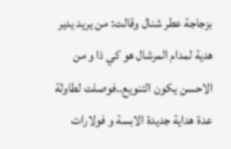بزجاجة عطر شنال وقالت: من يريد يدير هدية لمدام المرشال هو كي ذا و من الاحسن يكون التنويع..فوصلت لطاولة عدة هداية جديدة الابسة و فولارات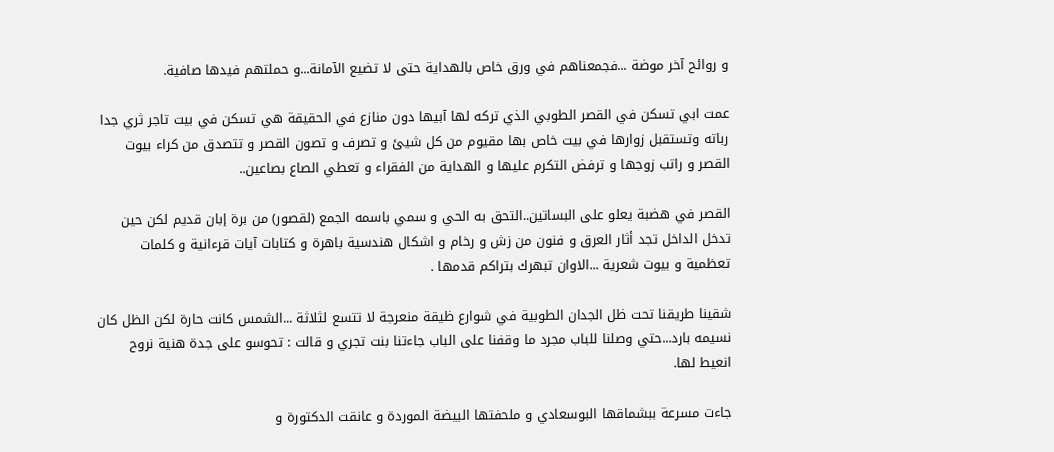و روائح آخر موضة ...فجمعناهم في ورق خاص بالهداية حتى لا تضيع الآمانة...و حملتهم فيدها صافية.

عمت ابي تسكن في القصر الطوبي الذي تركه لها آبيها دون منازع في الحقيقة هي تسكن في بيت تاجر ثري جدا رباته وتستقبل زوارها في بيت خاص بها مقيوم من كل شيئ و تصرف و تصون القصر و تتصدق من كراء بيوت القصر و راتب زوجها و ترفض التكرم عليها و الهداية من الفقراء و تعطي الصاع بصاعين..

القصر في هضبة يعلو على البساتين..التحق به الحي و سمي باسمه الجمع (لقصور) من برة إبان قديم لكن حين تدخل الداخل تجد أثار العرق و فنون من زش و رخام و اشكال هندسية باهرة و كتابات آيات قرءانية و كلمات تعظمية و بيوت شعرية ...الاوان تبهرك بتراكم قدمها .

شقينا طريقنا تحت ظل الجدان الطوبية في شوارع ظيقة منعرجة لا تتسع لثلاثة ...الشمس كانت حارة لكن الظل كان نسيمه بارد...حتي وصلنا للباب مجرد ما وقفنا على الباب جاءتنا بنت تجري و قالت : تحوسو على جدة هنية نروح انعيط لها.

جاءت مسرعة ببشماقها البوسعادي و ملحفتها البيضة الموردة و عانقت الدكتورة و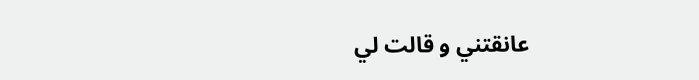عانقتني و قالت لي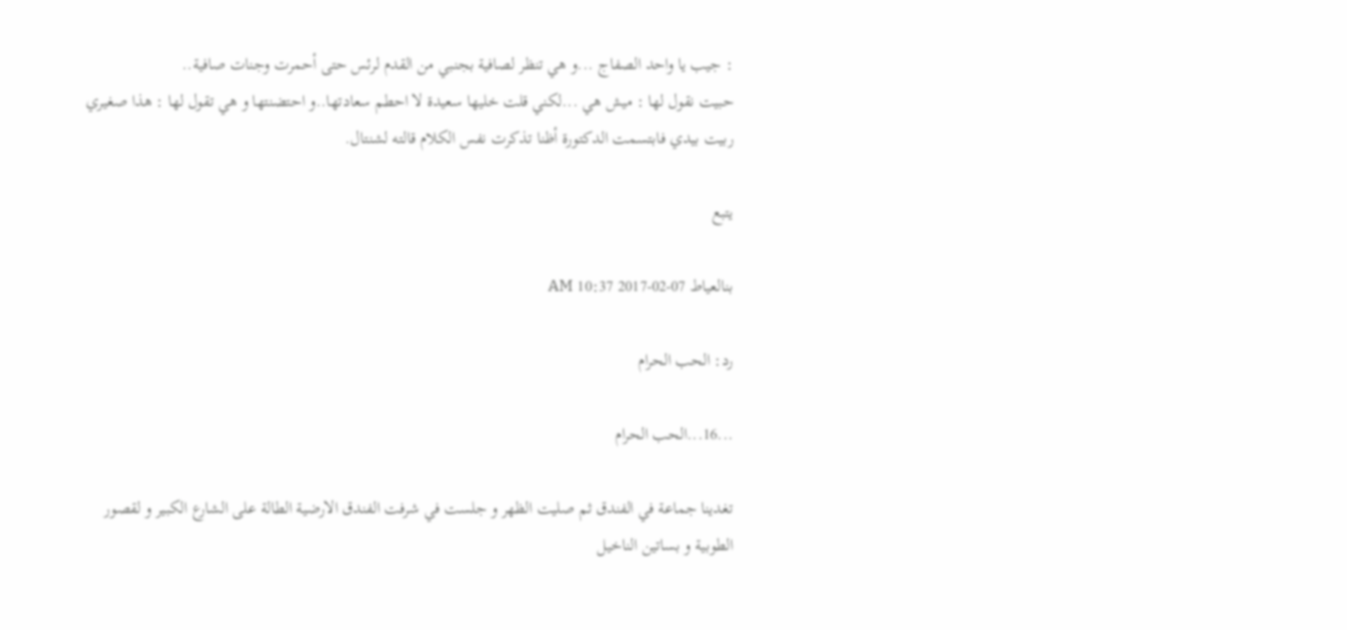: جيب يا واحد الصفاج ...و هي تنظر لصافية بجنبي من القدم لرئس حتى أحمرت وجنات صافية..
حبيت نقول لها : ميش هي ...لكني قلت خليها سعيدة لا احطم سعادتها..و احتضنتها و هي تقول لها : هذا صغيري ربيت بيدي فابتسمت الدكتورة أظنا تذكرت نفس الكلام قالته لشنتال.

يتبع

بنالعياط 07-02-2017 10:37 AM

رد: الحب الحرام

...16...الحب الحرام

تغدينا جماعة في الفندق ثم صليت الظهر و جلست في شرفت الفندق الارضية الطالة على الشارع الكبير و لقصور الطوبية و بساتين الناخيل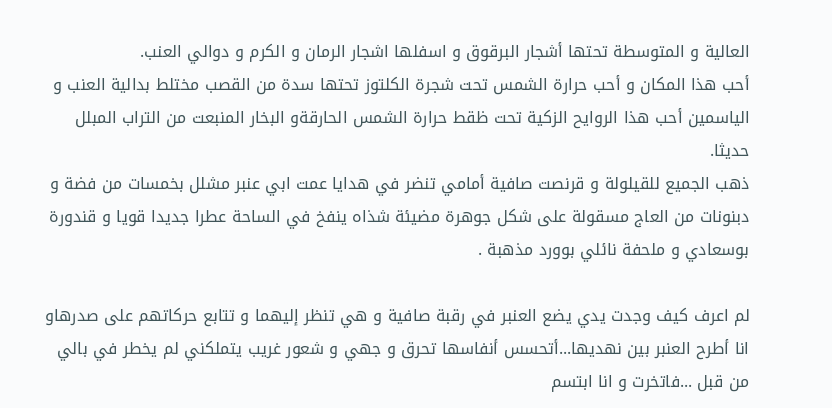العالية و المتوسطة تحتها أشجار البرقوق و اسفلها اشجار الرمان و الكرم و دوالي العنب.
أحب هذا المكان و أحب حرارة الشمس تحت شجرة الكلتوز تحتها سدة من القصب مختلط بدالية العنب و الياسمين أحب هذا الروايح الزكية تحت ظقط حرارة الشمس الحارقةو البخار المنبعت من التراب المبلل حديثا.
ذهب الجميع للقيلولة و قرنصت صافية أمامي تنضر في هدايا عمت ابي عنبر مشلل بخمسات من فضة و دبنونات من العاج مسقولة على شكل جوهرة مضيئة شذاه ينفخ في الساحة عطرا جديدا قويا و قندورة بوسعادي و ملحفة نائلي بوورد مذهبة .

لم اعرف كيف وجدت يدي يضع العنبر في رقبة صافية و هي تنظر إليهما و تتابع حركاتهم على صدرهاو انا أطرح العنبر بين نهديها...أتحسس أنفاسها تحرق و جهي و شعور غريب يتملكني لم يخطر في بالي من قبل ...فاتخرت و انا ابتسم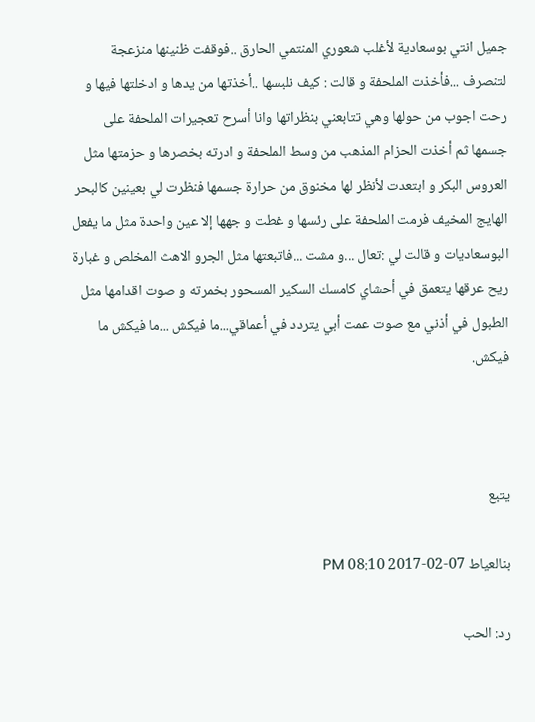جميل انتي بوسعادية لأغلب شعوري المنتمي الحارق ..فوقفت ظنينها منزعجة لتنصرف ...فأخذت الملحفة و قالت : كيف نلبسها ..أخذتها من يدها و ادخلتها فيها و رحت اجوب من حولها وهي تتابعني بنظراتها وانا أسرح تعجيرات الملحفة على جسمها ثم أخذت الحزام المذهب من وسط الملحفة و ادرته بخصرها و حزمتها مثل العروس البكر و ابتعدت لأنظر لها مخنوق من حرارة جسمها فنظرت لي بعينين كالبحر الهايج المخيف فرمت الملحفة على رئسها و غطت و جهها إلا عين واحدة مثل ما يفعل البوسعاديات و قالت لي :تعال ...و مشت ...فاتبعتها مثل الجرو الاهث المخلص و غبارة ريح عرقها يتعمق في أحشاي كامسك السكير المسحور بخمرته و صوت اقدامها مثل الطبول في أذني مع صوت عمت أبي يتردد في أعماقي...ما فيكش ...ما فيكش ما فيكش.



يتبع

بنالعياط 07-02-2017 08:10 PM

رد: الحب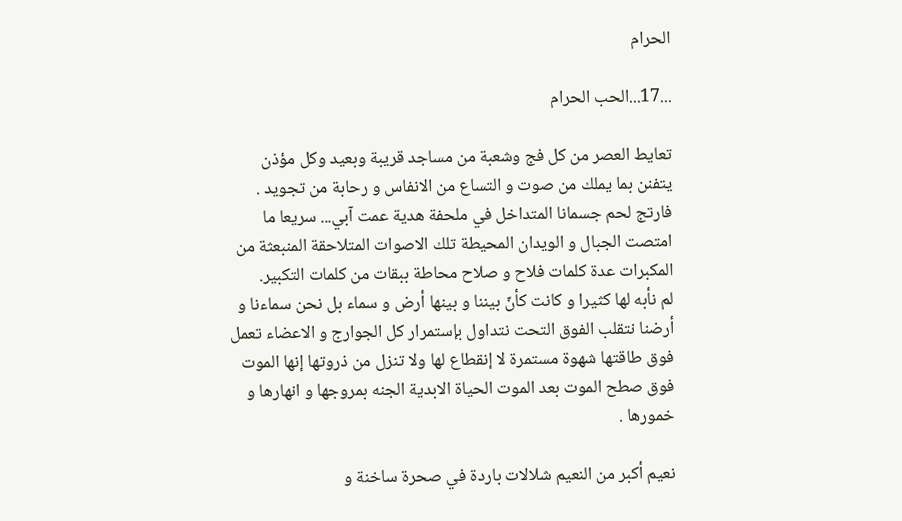الحرام

...17...الحب الحرام

تعايط العصر من كل فج وشعبة من مساجد قريبة وبعيد وكل مؤذن يتفنن بما يملك من صوت و التساع من الانفاس و رحابة من تجويد .
فارتج لحم جسمانا المتداخل في ملحفة هدية عمت آبي... سريعا ما امتصت الجبال و الويدان المحيطة تلك الاصوات المتلاحقة المنبعثة من المكبرات عدة كلمات فلاح و صلاح محاطة ببقات من كلمات التكبير.
لم نأبه لها كثيرا و كانت كأنّ بيننا و بينها أرض و سماء بل نحن سماءنا و أرضنا نتقلب الفوق التحت نتداول بإستمرار كل الجوارج و الاعضاء تعمل فوق طاقتها شهوة مستمرة لا إنقطاع لها ولا تنزل من ذروتها إنها الموت فوق صطح الموت بعد الموت الحياة الابدية الجنه بمروجها و انهارها و خمورها .

نعيم أكبر من النعيم شلالات باردة في صحرة ساخنة و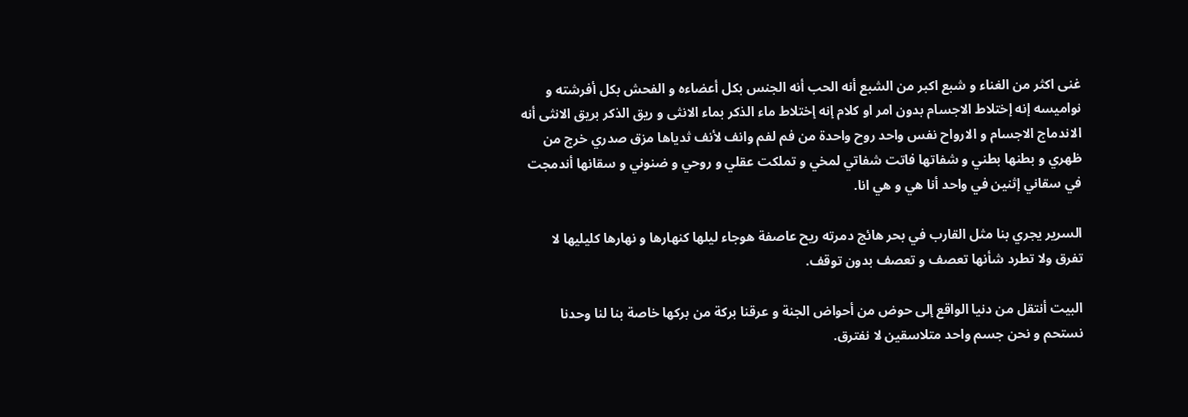غنى اكثر من الغناء و شبع اكبر من الشبع أنه الحب أنه الجنس بكل أعضاءه و الفحش بكل أفرشته و نواميسه إنه إختلاط الاجسام بدون امر او كلام إنه إختلاط ماء الذكر بماء الانثى و ريق الذكر بريق الانثى أنه الاندماج الاجسام و الارواح نفس واحد روح واحدة من فم لفم وانف لأنف ثدياها مزق صدري خرج من ظهري و بطنها بطني و شفاتها فاتت شفاتي لمخي و تملكت عقلي و روحي و ضنوني و سقانها أندمجت في سقاني إثنين في واحد أنا هي و هي انا.

السرير يجري بنا مثل القارب في بحر هائج دمرته ريح عاصفة هوجاء ليلها كنهارها و نهارها كليليها لا تفرق ولا تطرد شأنها تعصف و تعصف بدون توقف.

البيت أنتقل من دنيا الواقع إلى حوض من أحواض الجنة و عرقنا بركة من بركها خاصة بنا لنا وحدنا نستحم و نحن جسم واحد متلاسقين لا نفترق.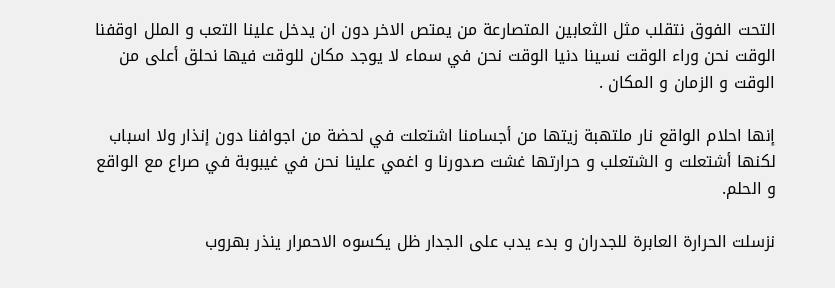التحت الفوق نتقلب مثل الثعابين المتصارعة من يمتص الاخر دون ان يدخل علينا التعب و الملل اوقفنا الوقت نحن وراء الوقت نسينا دنيا الوقت نحن في سماء لا يوجد مكان للوقت فيها نحلق أعلى من الوقت و الزمان و المكان .

إنها احلام الواقع نار ملتهبة زيتها من أجسامنا اشتعلت في لحضة من اجوافنا دون إنذار ولا اسباب لكنها أشتعلت و الشتعلب و حرارتها غشت صدورنا و اغمي علينا نحن في غيبوبة في صراع مع الواقع و الحلم.

نزسلت الحرارة العابرة للجدران و بدء يدب على الجدار ظل يكسوه الاحمرار ينذر بهروب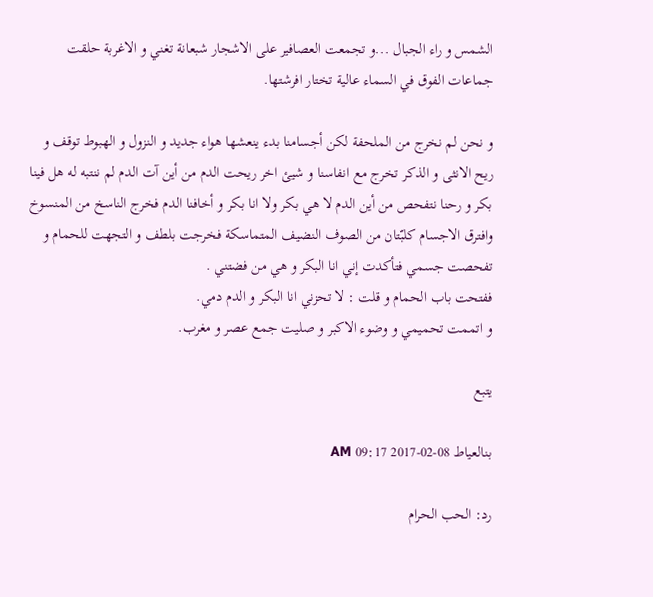الشمس و راء الجبال ...و تجمعت العصافير على الاشجار شبعانة تغني و الاغربة حلقت جماعات الفوق في السماء عالية تختار افرشتها.

و نحن لم نخرج من الملحفة لكن أجسامنا بدء ينعشها هواء جديد و النزول و الهبوط توقف و ريح الانثى و الذكر تخرج مع انفاسنا و شيئ اخر ريحت الدم من أين آت الدم لم ننتبه له هل فينا بكر و رحنا نتفحص من أين الدم لا هي بكر ولا انا بكر و أخافنا الدم فخرج الناسخ من المنسوخ وافترق الاجسام كلبّتان من الصوف النضيف المتماسكة فخرجت بلطف و التجهت للحمام و تفحصت جسمي فتأكدت إني انا البكر و هي من فضتني .
ففتحت باب الحمام و قلت : لا تحزني انا البكر و الدم دمي.
و اتممت تحميمي و وضوء الاكبر و صليت جمع عصر و مغرب.

يتبع

بنالعياط 08-02-2017 09:17 AM

رد: الحب الحرام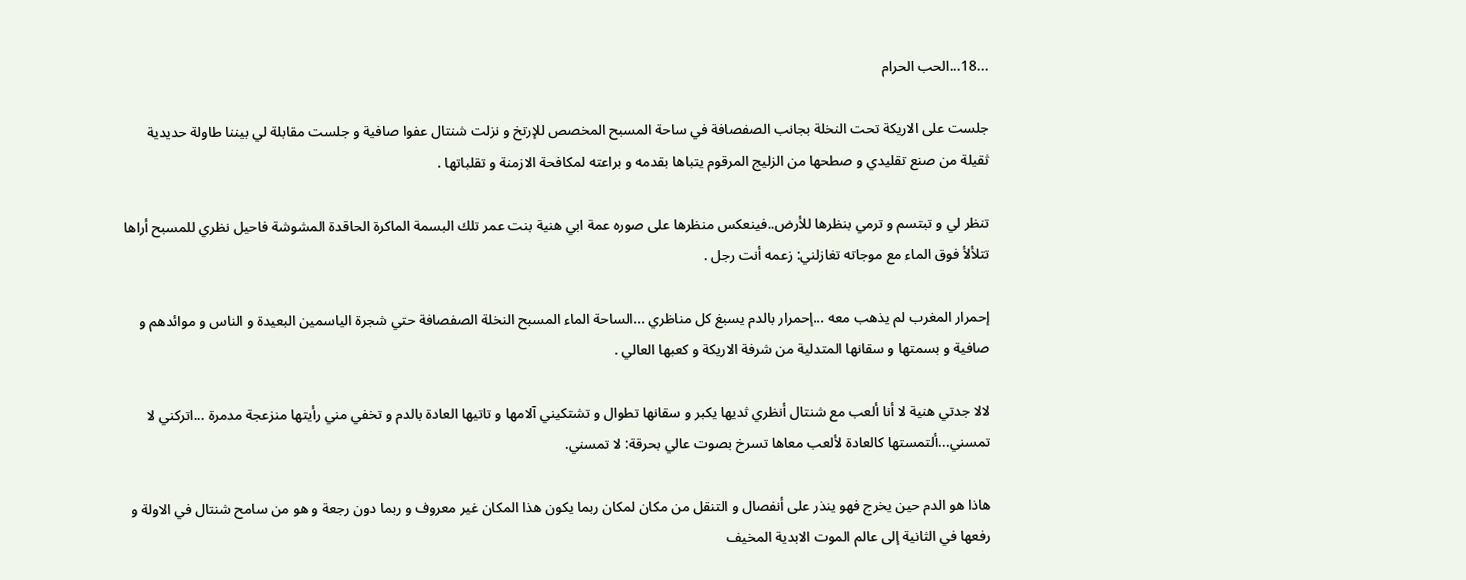...18...الحب الحرام

جلست على الاريكة تحت النخلة بجانب الصفصافة في ساحة المسبح المخصص للإرتخ و نزلت شنتال عفوا صافية و جلست مقابلة لي بيننا طاولة حديدية ثقيلة من صنع تقليدي و صطحها من الزليج المرقوم يتباها بقدمه و براعته لمكافحة الازمنة و تقلباتها .

تنظر لي و تبتسم و ترمي بنظرها للأرض..فينعكس منظرها على صوره عمة ابي هنية بنت عمر تلك البسمة الماكرة الحاقدة المشوشة فاحيل نظري للمسبح أراها تتلألأ فوق الماء مع موجاته تغازلني: زعمه أنت رجل .

إحمرار المغرب لم يذهب معه ...إحمرار بالدم يسبغ كل مناظري ...الساحة الماء المسبح النخلة الصفصافة حتي شجرة الياسمين البعيدة و الناس و موائدهم و صافية و بسمتها و سقانها المتدلية من شرفة الاريكة و كعبها العالي .

لالا جدتي هنية لا أنا ألعب مع شنتال أنظري ثديها يكبر و سقانها تطوال و تشتكيني آلامها و تاتيها العادة بالدم و تخفي مني رأيتها منزعجة مدمرة ...اتركني لا تمسني...ألتمستها كالعادة لألعب معاها تسرخ بصوت عالي بحرقة: لا تمسني.

هاذا هو الدم حين يخرج فهو ينذر على أنفصال و التنقل من مكان لمكان ربما يكون هذا المكان غير معروف و ربما دون رجعة و هو من سامح شنتال في الاولة و رفعها في الثانية إلى عالم الموت الابدية المخيف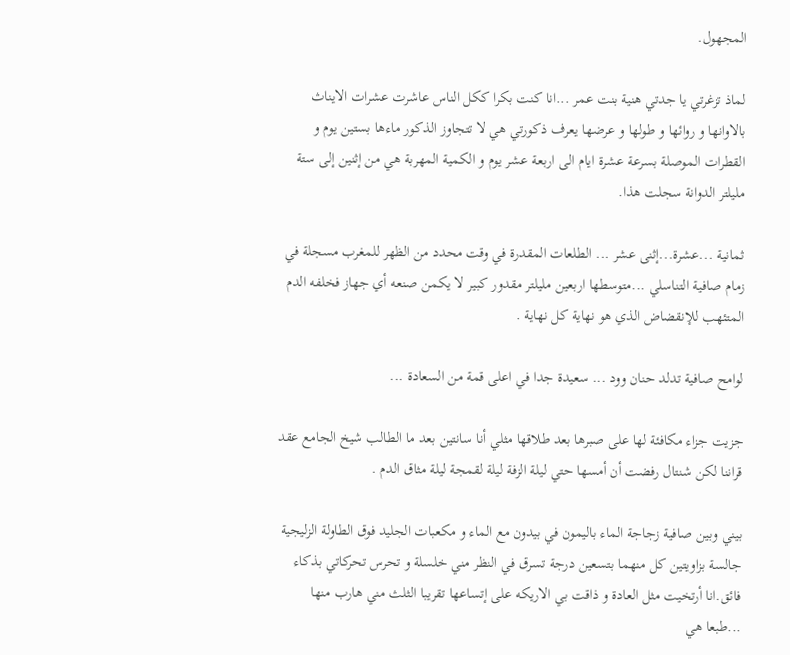المجهول.

لماذ تزغرتي يا جدتي هنية بنت عمر ...انا كنت بكرا ككل الناس عاشرت عشرات الايناث بالاوانها و روائها و طولها و عرضها يعرف ذكورتي هي لا تتجاوز الذكور ماءها بستين يوم و القطرات الموصلة بسرعة عشرة ايام الى اربعة عشر يوم و الكمية المهربة هي من إثنين إلى ستة مليلتر الدوانة سجلت هذا.

ثمانية ...عشرة...إثنى عشر ... الطلعات المقدرة في وقت محدد من الظهر للمغرب مسجلة في زمام صافية التناسلي ...متوسطها اربعين مليلتر مقدور كبير لا يكمن صنعه أي جهاز فخلفه الدم المتئهب للإنقضاض الذي هو نهاية كل نهاية .

لوامح صافية تدلد حنان وود ... سعيدة جدا في اعلى قمة من السعادة ...

جزيت جزاء مكافئة لها على صبرها بعد طلاقها مثلي أنا سانتين بعد ما الطالب شيخ الجامع عقد قراننا لكن شنتال رفضت أن أمسها حتي ليلة الزفة ليلة لقمجة ليلة مثاق الدم .

بيني وبين صافية زجاجة الماء باليمون في بيدون مع الماء و مكعبات الجليد فوق الطاولة الزليجية جالسة بزاويتين كل منهما بتسعين درجة تسرق في النظر مني خلسلة و تحرس تحركاتي بذكاء فائق.انا أرتخيت مثل العادة و ذاقت بي الاريكه على إتساعها تقريبا الثلث مني هارب منها ...طبعا هي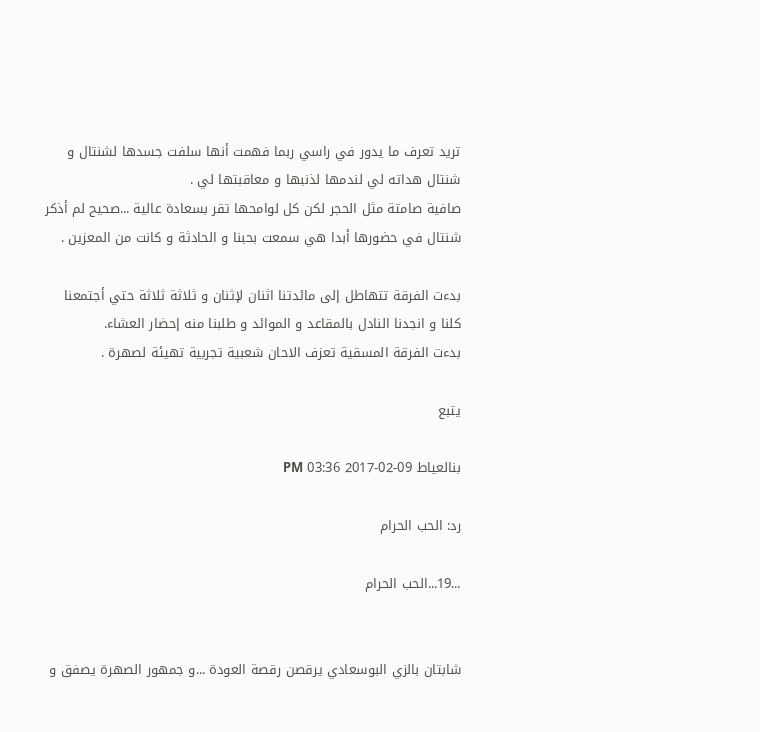تريد تعرف ما يدور في راسي ربما فهمت أنها سلفت جسدها لشنتال و شنتال هداته لي لندمها لذنبها و معاقبتها لي .
صافية صامتة مثل الحجر لكن كل لوامحها تقر بسعادة عالية ...صحيح لم أذكر شنتال في حضورها أبدا هي سمعت بحبنا و الحادثة و كانت من المعزين .

بدءت الفرقة تتهاطل إلى مائدتنا اثنان لإثنان و ثلاثة ثلاثة حتي أجتمعنا كلنا و انجدنا النادل بالمقاعد و الموائد و طلبنا منه إحضار العشاء.
بدءت الفرقة المسقية تعزف الاحان شعبية تجربية تهيئة لصهرة .

يتبع

بنالعياط 09-02-2017 03:36 PM

رد: الحب الحرام

...19...الحب الحرام


شابتان بالزي البوسعادي يرقصن رقصة العودة ...و جمهور الصهرة يصفق و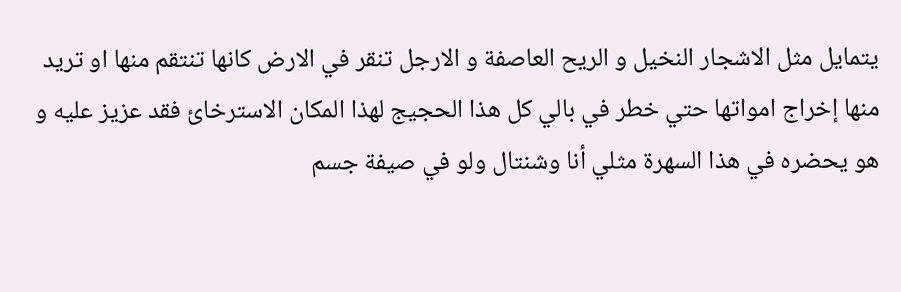يتمايل مثل الاشجار النخيل و الريح العاصفة و الارجل تنقر في الارض كانها تنتقم منها او تريد منها إخراج امواتها حتي خطر في بالي كل هذا الحجيج لهذا المكان الاسترخائ فقد عزيز عليه و هو يحضره في هذا السهرة مثلي أنا وشنتال ولو في صيفة جسم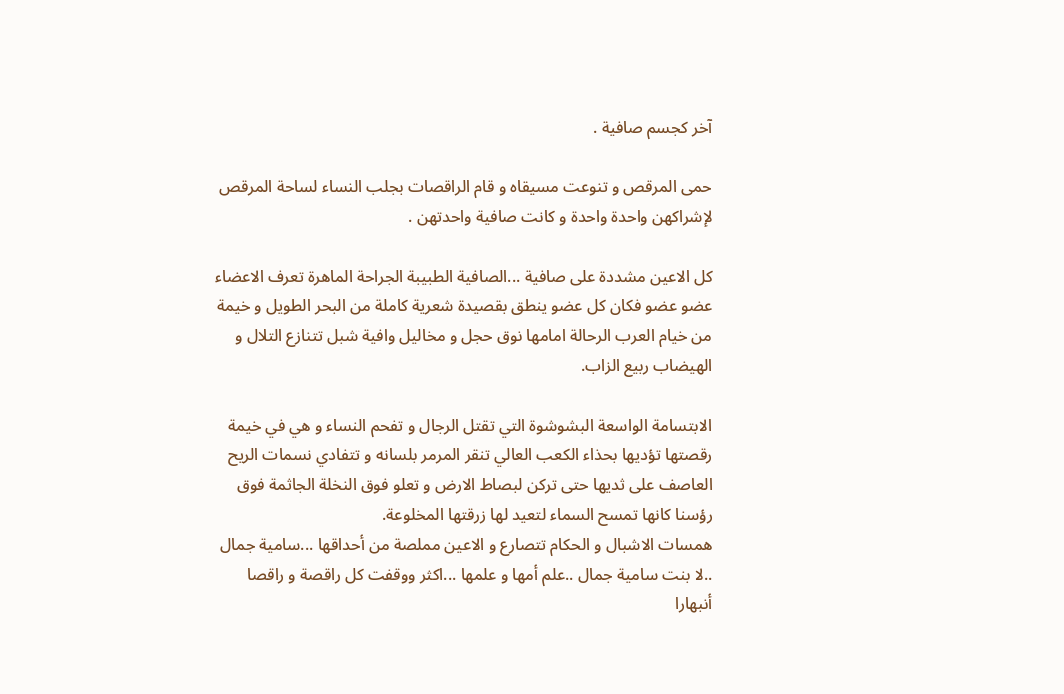آخر كجسم صافية .

حمى المرقص و تنوعت مسيقاه و قام الراقصات بجلب النساء لساحة المرقص لإشراكهن واحدة واحدة و كانت صافية واحدتهن .

كل الاعين مشددة على صافية ...الصافية الطبيبة الجراحة الماهرة تعرف الاعضاء عضو عضو فكان كل عضو ينطق بقصيدة شعرية كاملة من البحر الطويل و خيمة من خيام العرب الرحالة امامها نوق حجل و مخاليل وافية شبل تتنازع التلال و الهيضاب ربيع الزاب.

الابتسامة الواسعة البشوشوة التي تقتل الرجال و تفحم النساء و هي في خيمة رقصتها تؤديها بحذاء الكعب العالي تنقر المرمر بلسانه و تتفادي نسمات الريح العاصف على ثديها حتى تركن لبصاط الارض و تعلو فوق النخلة الجاثمة فوق رؤسنا كانها تمسح السماء لتعيد لها زرقتها المخلوعة.
همسات الاشبال و الحكام تتصارع و الاعين مملصة من أحداقها ...سامية جمال ..لا بنت سامية جمال ..علم أمها و علمها ...اكثر ووقفت كل راقصة و راقصا أنبهارا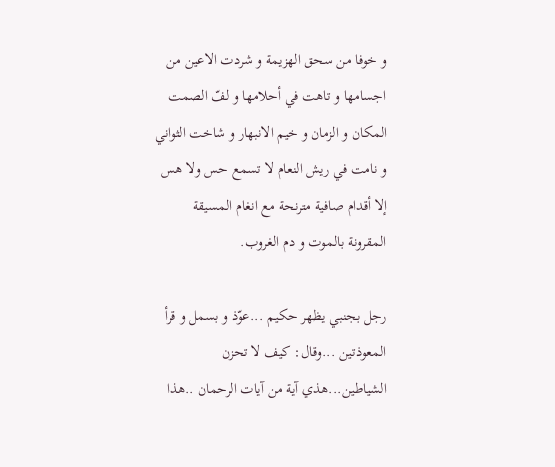و خوفا من سحق الهزيمة و شردت الاعين من اجسامها و تاهت في أحلامها و لفّ الصمت المكان و الزمان و خيم الانبهار و شاخت الثواني و نامت في ريش النعام لا تسمع حس ولا هس إلا أقدام صافية مترنحة مع انغام المسيقة المقرونة بالموت و دم الغروب.

رجل بجنبي يظهر حكيم ...عوّذ و بسمل و قرأ المعوذتين ...وقال: كيف لا تحزن الشياطين...هذي آية من آيات الرحمان ..هذا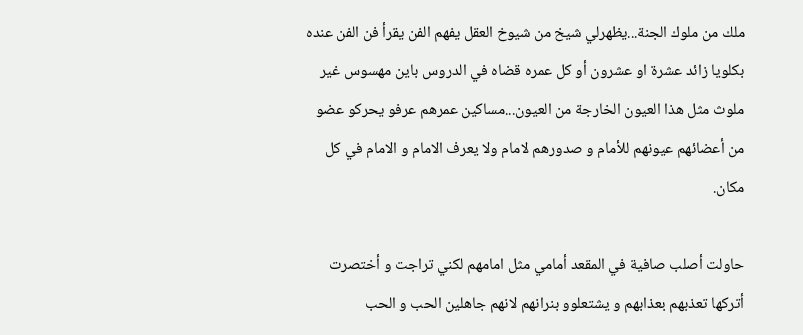ملك من ملوك الجنة...يظهرلي شيخ من شيوخ العقل يفهم الفن يقرأ فن الفن عنده بكلويا زائد عشرة او عشرون أو كل عمره قضاه في الدروس باين مهسوس غير ملوث مثل هذا العيون الخارجة من العيون...مساكين عمرهم عرفو يحركو عضو من أعضائهم عيونهم للأمام و صدورهم لامام ولا يعرف الامام و الامام في كل مكان.

حاولت أصلب صافية في المقعد أمامي مثل امامهم لكني تراجت و أختصرت أتركها تعذبهم بعذابهم و يشتعلوو بنرانهم لانهم جاهلين الحب و الحب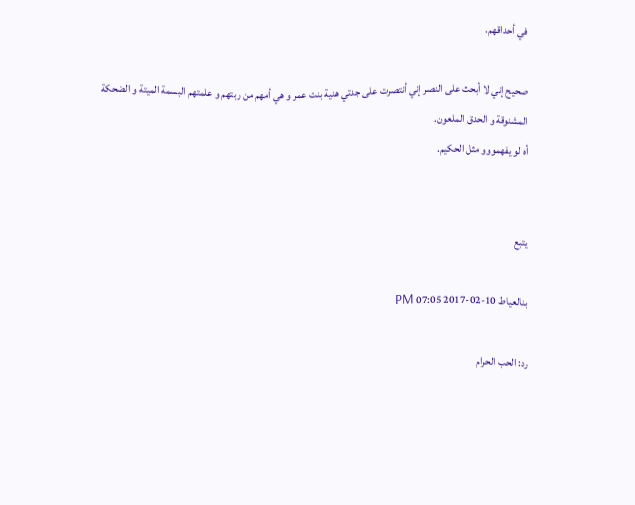في أحداقهم.

صحيح إني لا أبحث على النصر إني أنتصرت على جدتي هنية بنت عمر و هي أمهم من ربتهم و علمتهم البسمة الميتة و الضحكة المشنوقة و الحدق الملعون.
أه لو يفهمووو مثل الحكيم.


يتبع

بنالعياط 10-02-2017 07:05 PM

رد: الحب الحرام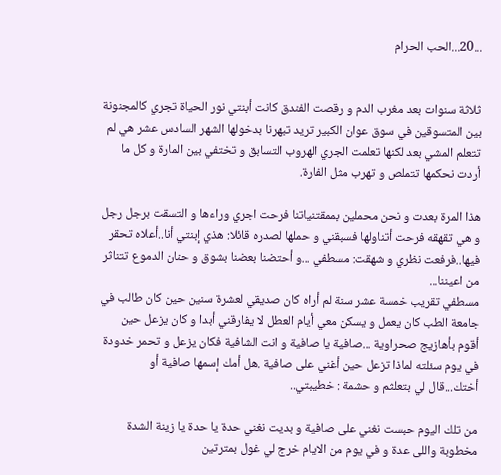...20...الحب الحرام


ثلاثة سنوات بعد مغرب الدم و رقصت الفندق كانت أبنتي نور الحياة تجري كالمجنونة بين المتسوقين في سوق عوان الكبير تريد تبهرنا بدخولها الشهر السادس عشر هي لم تتعلم المشي بعد لكنها تعلمت الجري الهروب التسابق و تختفي بين المارة و كل ما أردت نحكمها تتملص و تهرب مثل الفارة.

هذا المرة بعدت و نحن محملين بممقتنياتنا فرحت اجري وراءها و التسقت برجل رجل و هي تقهقه فرحت أتناولها فسبقني و حملها لصدره قائلا: هذي إبنتي أنا..أعلاه تحقر فيها..فرفعت نظري و شهقت: مسطفي ...و أحتضنا بعضنا بشوق و حنان الدموع تتناثر من اعيننا...
مسطفي تقريب خمسة عشر سنة لم أراه كان صديقي لعشرة سنين حين كان طالب في جامعة الطب كان يعمل و يسكن معي أيام العطل لا يفارقني أبدا و كان يزعل حين أقوم بأهازيج صحراوية ...صافية يا صافية و انت الشافية فكان يزعل و تحمر خدودة في يوم سئلته لماذا تزعل حين أغني على صافية .هل أمك إسمها صافية أو أختك...قال لي بتعلثم و حشمة : خطيبتي..

من تلك اليوم حبست نغني على صافية و بديت نغني حدة يا حدة يا زينة الشدة مخطوبة واللى عدة و في يوم من الايام خرج لي غول بمترتين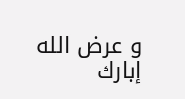و عرض الله إبارك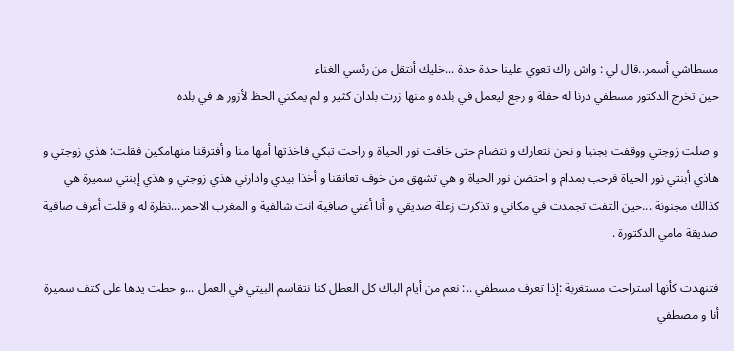مسطاشي أسمر..قال لي : واش راك تعوي علينا حدة حدة ...خليك أنتقل من رئسي الغناء
حين تخرج الدكتور مسطفي درنا له حفلة و رجع ليعمل في بلده و منها زرت بلدان كثير و لم يمكني الحظ لأزور ه في بلده

و صلت زوجتي ووقفت بجنبا و نحن نتعارك و نتضام حتى خافت نور الحياة و راحت تبكي فاخذتها أمها منا و أفترقنا منهامكين فقلت: هذي زوجتي و هاذي أبنتي نور الحياة فرحب بمدام و احتضن نور الحياة و هي تشهق من خوف تعانقنا و أخذا بيدي وادارني هذي زوجتي و هذي إبنتي سميرة هي كذالك مجنونة ...حين التفت تجمدت في مكاني و تذكرت زعلة صديقي و أنا أغني صافية انت شالفية و المغرب الاحمر...نظرة له و قلت أعرف صافية صديقة مامي الدكتورة .

فتنهدت كأنها استراحت مستغربة :إذا تعرف مسطفي ..: نعم من أيام الباك كل العطل كنا نتقاسم البيتي في العمل ...و حطت يدها على كتف سميرة أنا و مصطفي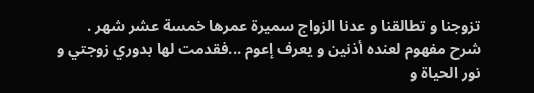تزوجنا و تطالقنا و عدنا الزواج سميرة عمرها خمسة عشر شهر .
شرح مفهوم لعنده أذنين و يعرف إعوم ...فقدمت لها بدوري زوجتي و نور الحياة و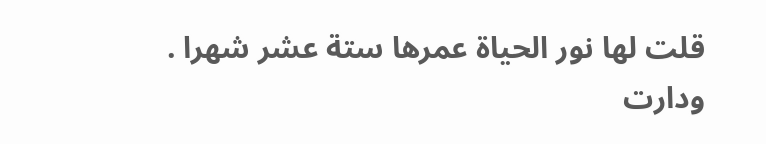قلت لها نور الحياة عمرها ستة عشر شهرا .
ودارت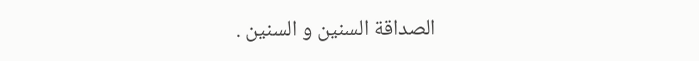الصداقة السنين و السنين .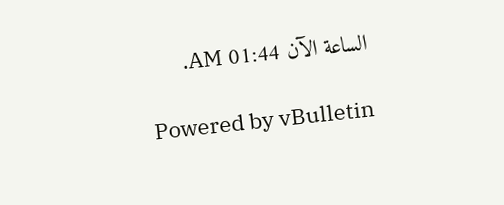الساعة الآن 01:44 AM.

Powered by vBulletin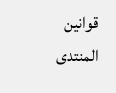قوانين المنتدى